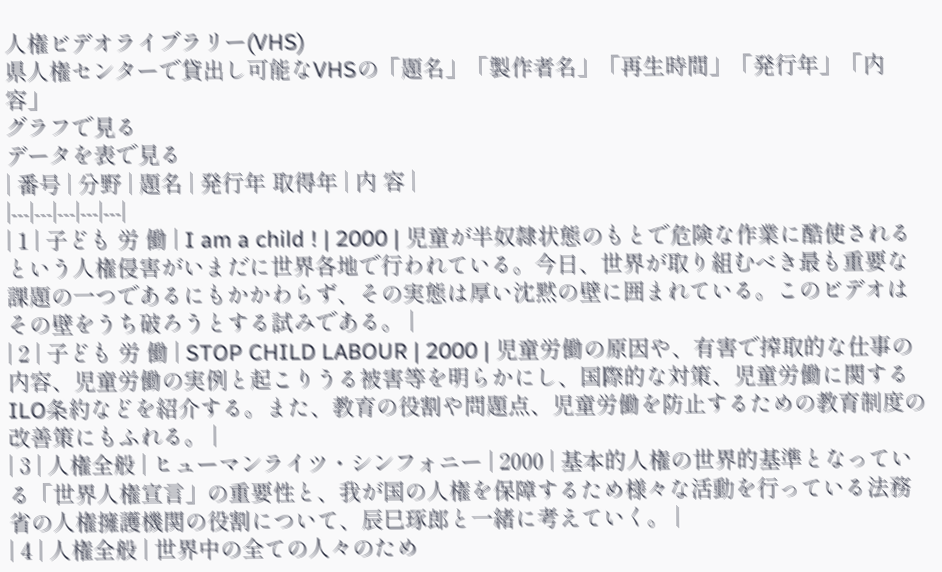人権ビデオライブラリー(VHS)
県人権センターで貸出し可能なVHSの「題名」「製作者名」「再生時間」「発行年」「内容」
グラフで見る
データを表で見る
| 番号 | 分野 | 題名 | 発行年 取得年 | 内 容 |
|---|---|---|---|---|
| 1 | 子ども 労 働 | I am a child ! | 2000 | 児童が半奴隷状態のもとで危険な作業に酷使されるという人権侵害がいまだに世界各地で行われている。今日、世界が取り組むべき最も重要な課題の一つであるにもかかわらず、その実態は厚い沈黙の壁に囲まれている。このビデオはその壁をうち破ろうとする試みである。 |
| 2 | 子ども 労 働 | STOP CHILD LABOUR | 2000 | 児童労働の原因や、有害で搾取的な仕事の内容、児童労働の実例と起こりうる被害等を明らかにし、国際的な対策、児童労働に関するILO条約などを紹介する。また、教育の役割や問題点、児童労働を防止するための教育制度の改善策にもふれる。 |
| 3 | 人権全般 | ヒューマンライツ・シンフォニー | 2000 | 基本的人権の世界的基準となっている「世界人権宣言」の重要性と、我が国の人権を保障するため様々な活動を行っている法務省の人権擁護機関の役割について、辰巳琢郎と一緒に考えていく。 |
| 4 | 人権全般 | 世界中の全ての人々のため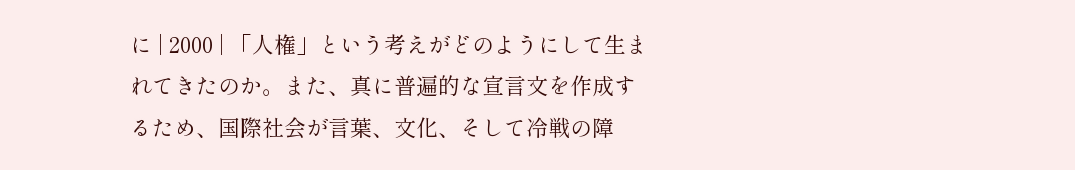に | 2000 | 「人権」という考えがどのようにして生まれてきたのか。また、真に普遍的な宣言文を作成するため、国際社会が言葉、文化、そして冷戦の障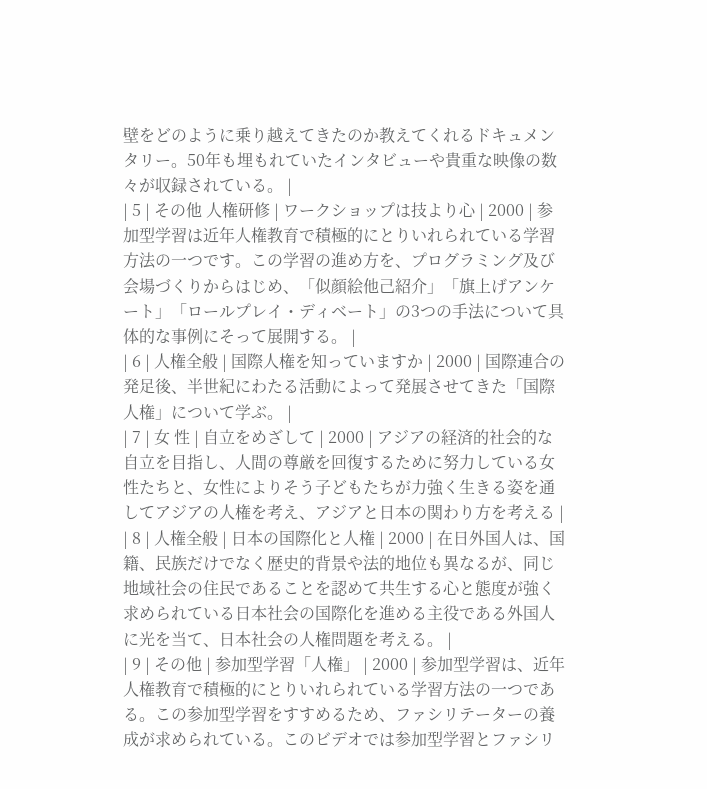壁をどのように乗り越えてきたのか教えてくれるドキュメンタリー。50年も埋もれていたインタビューや貴重な映像の数々が収録されている。 |
| 5 | その他 人権研修 | ワークショップは技より心 | 2000 | 参加型学習は近年人権教育で積極的にとりいれられている学習方法の一つです。この学習の進め方を、プログラミング及び会場づくりからはじめ、「似顔絵他己紹介」「旗上げアンケート」「ロールプレイ・ディベート」の3つの手法について具体的な事例にそって展開する。 |
| 6 | 人権全般 | 国際人権を知っていますか | 2000 | 国際連合の発足後、半世紀にわたる活動によって発展させてきた「国際人権」について学ぶ。 |
| 7 | 女 性 | 自立をめざして | 2000 | アジアの経済的社会的な自立を目指し、人間の尊厳を回復するために努力している女性たちと、女性によりそう子どもたちが力強く生きる姿を通してアジアの人権を考え、アジアと日本の関わり方を考える |
| 8 | 人権全般 | 日本の国際化と人権 | 2000 | 在日外国人は、国籍、民族だけでなく歴史的背景や法的地位も異なるが、同じ地域社会の住民であることを認めて共生する心と態度が強く求められている日本社会の国際化を進める主役である外国人に光を当て、日本社会の人権問題を考える。 |
| 9 | その他 | 参加型学習「人権」 | 2000 | 参加型学習は、近年人権教育で積極的にとりいれられている学習方法の一つである。この参加型学習をすすめるため、ファシリテーターの養成が求められている。このビデオでは参加型学習とファシリ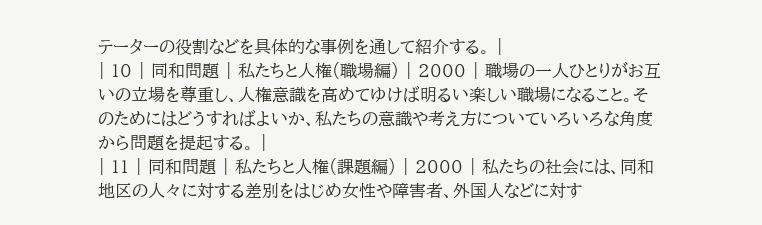テーターの役割などを具体的な事例を通して紹介する。 |
| 10 | 同和問題 | 私たちと人権(職場編) | 2000 | 職場の一人ひとりがお互いの立場を尊重し、人権意識を高めてゆけば明るい楽しい職場になること。そのためにはどうすればよいか、私たちの意識や考え方についていろいろな角度から問題を提起する。 |
| 11 | 同和問題 | 私たちと人権(課題編) | 2000 | 私たちの社会には、同和地区の人々に対する差別をはじめ女性や障害者、外国人などに対す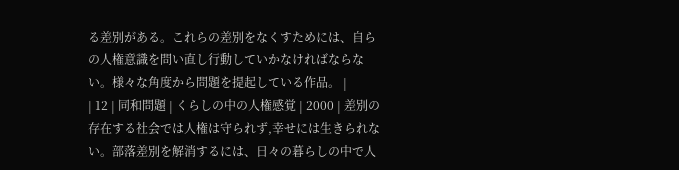る差別がある。これらの差別をなくすためには、自らの人権意識を問い直し行動していかなければならない。様々な角度から問題を提起している作品。 |
| 12 | 同和問題 | くらしの中の人権感覚 | 2000 | 差別の存在する社会では人権は守られず,幸せには生きられない。部落差別を解消するには、日々の暮らしの中で人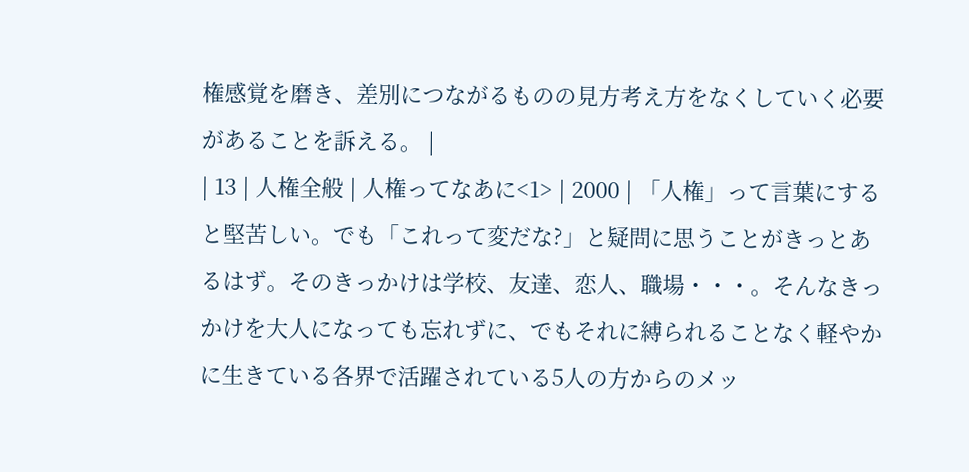権感覚を磨き、差別につながるものの見方考え方をなくしていく必要があることを訴える。 |
| 13 | 人権全般 | 人権ってなあに<1> | 2000 | 「人権」って言葉にすると堅苦しい。でも「これって変だな?」と疑問に思うことがきっとあるはず。そのきっかけは学校、友達、恋人、職場・・・。そんなきっかけを大人になっても忘れずに、でもそれに縛られることなく軽やかに生きている各界で活躍されている5人の方からのメッ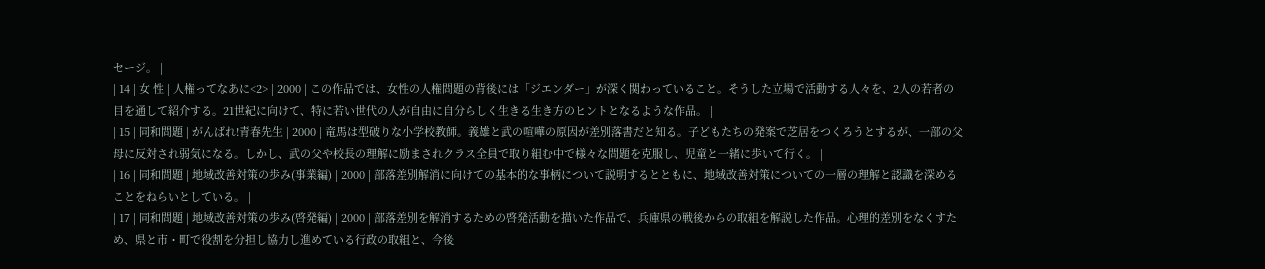セージ。 |
| 14 | 女 性 | 人権ってなあに<2> | 2000 | この作品では、女性の人権問題の背後には「ジエンダー」が深く関わっていること。そうした立場で活動する人々を、2人の若者の目を通して紹介する。21世紀に向けて、特に若い世代の人が自由に自分らしく生きる生き方のヒントとなるような作品。 |
| 15 | 同和問題 | がんばれ!青春先生 | 2000 | 竜馬は型破りな小学校教師。義雄と武の喧嘩の原因が差別落書だと知る。子どもたちの発案で芝居をつくろうとするが、一部の父母に反対され弱気になる。しかし、武の父や校長の理解に励まされクラス全員で取り組む中で様々な問題を克服し、児童と一緒に歩いて行く。 |
| 16 | 同和問題 | 地域改善対策の歩み(事業編) | 2000 | 部落差別解消に向けての基本的な事柄について説明するとともに、地域改善対策についての一層の理解と認識を深めることをねらいとしている。 |
| 17 | 同和問題 | 地域改善対策の歩み(啓発編) | 2000 | 部落差別を解消するための啓発活動を描いた作品で、兵庫県の戦後からの取組を解説した作品。心理的差別をなくすため、県と市・町で役割を分担し協力し進めている行政の取組と、今後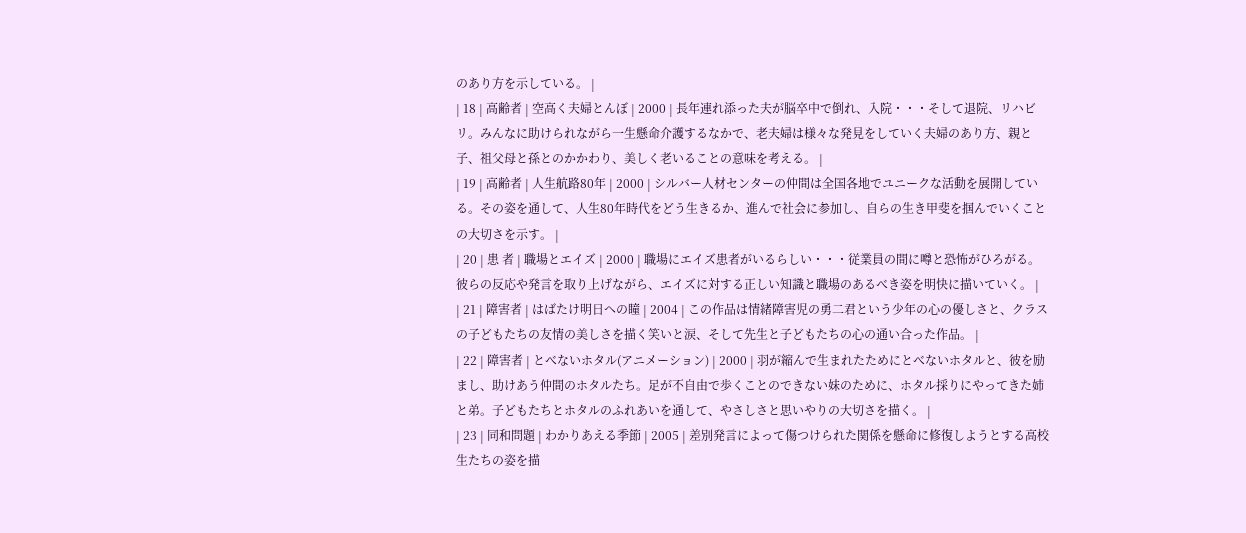のあり方を示している。 |
| 18 | 高齢者 | 空高く夫婦とんぼ | 2000 | 長年連れ添った夫が脳卒中で倒れ、入院・・・そして退院、リハビリ。みんなに助けられながら一生懸命介護するなかで、老夫婦は様々な発見をしていく夫婦のあり方、親と子、祖父母と孫とのかかわり、美しく老いることの意味を考える。 |
| 19 | 高齢者 | 人生航路80年 | 2000 | シルバー人材センターの仲間は全国各地でユニークな活動を展開している。その姿を通して、人生80年時代をどう生きるか、進んで社会に参加し、自らの生き甲斐を掴んでいくことの大切さを示す。 |
| 20 | 患 者 | 職場とエイズ | 2000 | 職場にエイズ患者がいるらしい・・・従業員の間に噂と恐怖がひろがる。彼らの反応や発言を取り上げながら、エイズに対する正しい知識と職場のあるべき姿を明快に描いていく。 |
| 21 | 障害者 | はばたけ明日への瞳 | 2004 | この作品は情緒障害児の勇二君という少年の心の優しさと、クラスの子どもたちの友情の美しさを描く笑いと涙、そして先生と子どもたちの心の通い合った作品。 |
| 22 | 障害者 | とべないホタル(アニメーション) | 2000 | 羽が縮んで生まれたためにとべないホタルと、彼を励まし、助けあう仲間のホタルたち。足が不自由で歩くことのできない妹のために、ホタル採りにやってきた姉と弟。子どもたちとホタルのふれあいを通して、やさしさと思いやりの大切さを描く。 |
| 23 | 同和問題 | わかりあえる季節 | 2005 | 差別発言によって傷つけられた関係を懸命に修復しようとする高校生たちの姿を描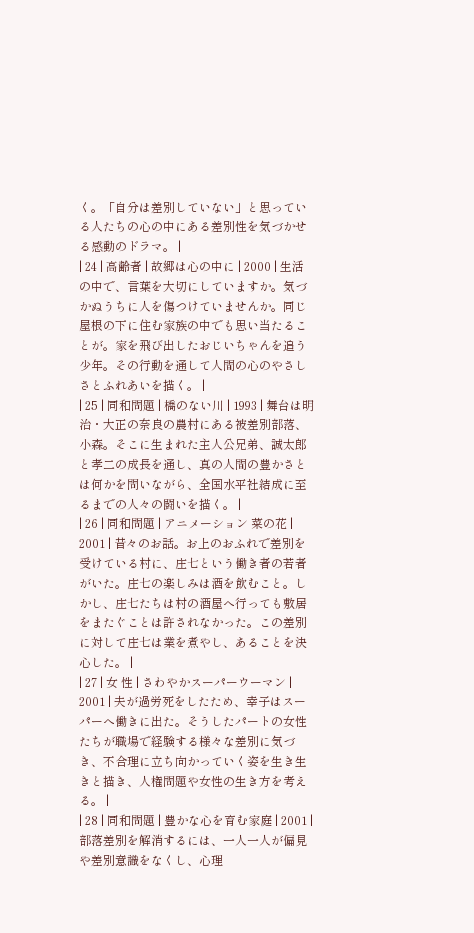く。「自分は差別していない」と思っている人たちの心の中にある差別性を気づかせる感動のドラマ。 |
| 24 | 高齢者 | 故郷は心の中に | 2000 | 生活の中で、言葉を大切にしていますか。気づかぬうちに人を傷つけていませんか。同じ屋根の下に住む家族の中でも思い当たることが。家を飛び出したおじいちゃんを追う少年。その行動を通して人間の心のやさしさとふれあいを描く。 |
| 25 | 同和問題 | 橋のない川 | 1993 | 舞台は明治・大正の奈良の農村にある被差別部落、小森。そこに生まれた主人公兄弟、誠太郎と孝二の成長を通し、真の人間の豊かさとは何かを問いながら、全国水平社結成に至るまでの人々の闘いを描く。 |
| 26 | 同和問題 | アニメーション 菜の花 | 2001 | 昔々のお話。お上のおふれで差別を受けている村に、庄七という働き者の若者がいた。庄七の楽しみは酒を飲むこと。しかし、庄七たちは村の酒屋へ行っても敷居をまたぐことは許されなかった。この差別に対して庄七は業を煮やし、あることを決心した。 |
| 27 | 女 性 | さわやかスーパーウーマン | 2001 | 夫が過労死をしたため、幸子はスーパーへ働きに出た。そうしたパートの女性たちが職場で経験する様々な差別に気づき、不合理に立ち向かっていく姿を生き生きと描き、人権問題や女性の生き方を考える。 |
| 28 | 同和問題 | 豊かな心を育む家庭 | 2001 | 部落差別を解消するには、一人一人が偏見や差別意識をなくし、心理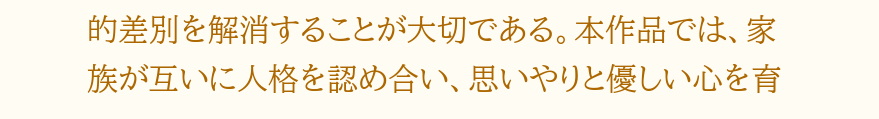的差別を解消することが大切である。本作品では、家族が互いに人格を認め合い、思いやりと優しい心を育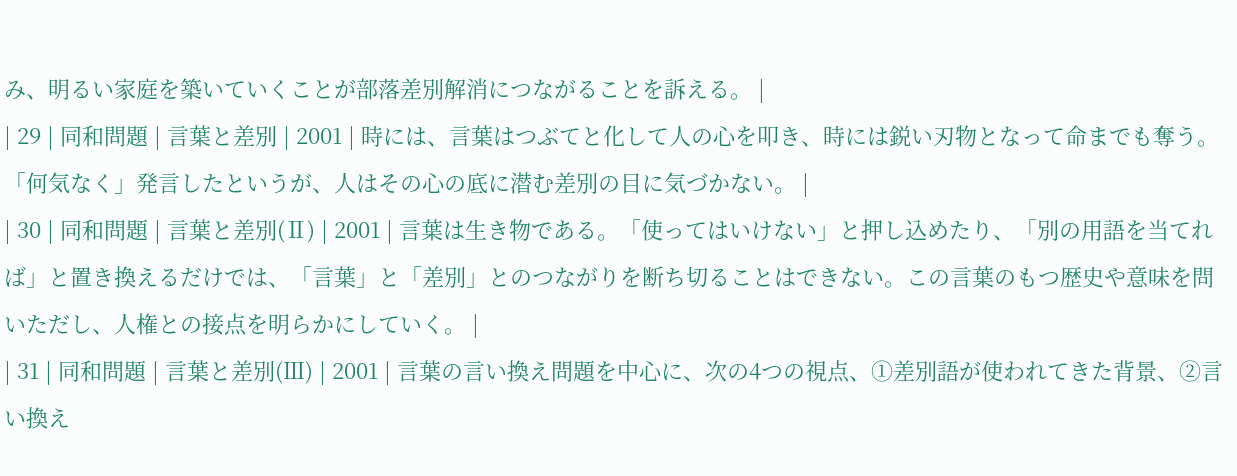み、明るい家庭を築いていくことが部落差別解消につながることを訴える。 |
| 29 | 同和問題 | 言葉と差別 | 2001 | 時には、言葉はつぶてと化して人の心を叩き、時には鋭い刃物となって命までも奪う。「何気なく」発言したというが、人はその心の底に潜む差別の目に気づかない。 |
| 30 | 同和問題 | 言葉と差別(Ⅱ) | 2001 | 言葉は生き物である。「使ってはいけない」と押し込めたり、「別の用語を当てれば」と置き換えるだけでは、「言葉」と「差別」とのつながりを断ち切ることはできない。この言葉のもつ歴史や意味を問いただし、人権との接点を明らかにしていく。 |
| 31 | 同和問題 | 言葉と差別(Ⅲ) | 2001 | 言葉の言い換え問題を中心に、次の4つの視点、①差別語が使われてきた背景、②言い換え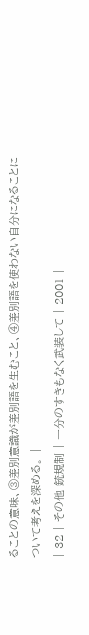ることの意味、③差別意識が差別語を生むこと、④差別語を使わない自分になることについて考えを深める。 |
| 32 | その他 銃規制 | 一分のすきもなく武装して | 2001 |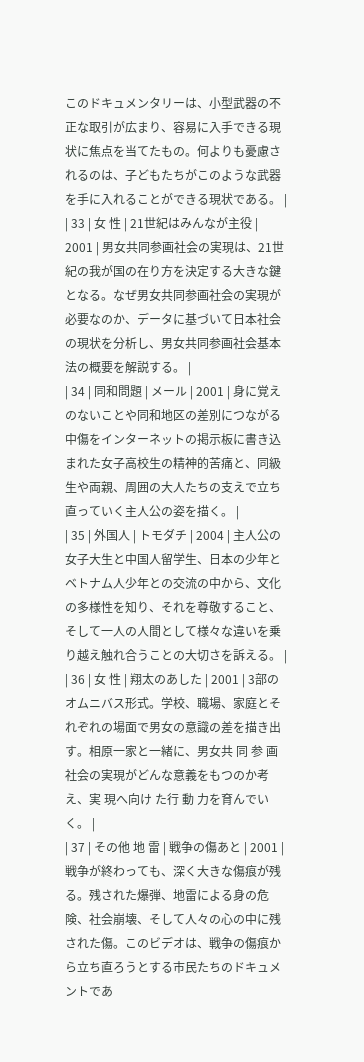このドキュメンタリーは、小型武器の不正な取引が広まり、容易に入手できる現状に焦点を当てたもの。何よりも憂慮されるのは、子どもたちがこのような武器を手に入れることができる現状である。 |
| 33 | 女 性 | 21世紀はみんなが主役 | 2001 | 男女共同参画社会の実現は、21世紀の我が国の在り方を決定する大きな鍵となる。なぜ男女共同参画社会の実現が必要なのか、データに基づいて日本社会の現状を分析し、男女共同参画社会基本法の概要を解説する。 |
| 34 | 同和問題 | メール | 2001 | 身に覚えのないことや同和地区の差別につながる中傷をインターネットの掲示板に書き込まれた女子高校生の精神的苦痛と、同級生や両親、周囲の大人たちの支えで立ち直っていく主人公の姿を描く。 |
| 35 | 外国人 | トモダチ | 2004 | 主人公の女子大生と中国人留学生、日本の少年とベトナム人少年との交流の中から、文化の多様性を知り、それを尊敬すること、そして一人の人間として様々な違いを乗り越え触れ合うことの大切さを訴える。 |
| 36 | 女 性 | 翔太のあした | 2001 | 3部のオムニバス形式。学校、職場、家庭とそれぞれの場面で男女の意識の差を描き出す。相原一家と一緒に、男女共 同 参 画 社会の実現がどんな意義をもつのか考え、実 現へ向け た行 動 力を育んでいく。 |
| 37 | その他 地 雷 | 戦争の傷あと | 2001 | 戦争が終わっても、深く大きな傷痕が残る。残された爆弾、地雷による身の危険、社会崩壊、そして人々の心の中に残された傷。このビデオは、戦争の傷痕から立ち直ろうとする市民たちのドキュメントであ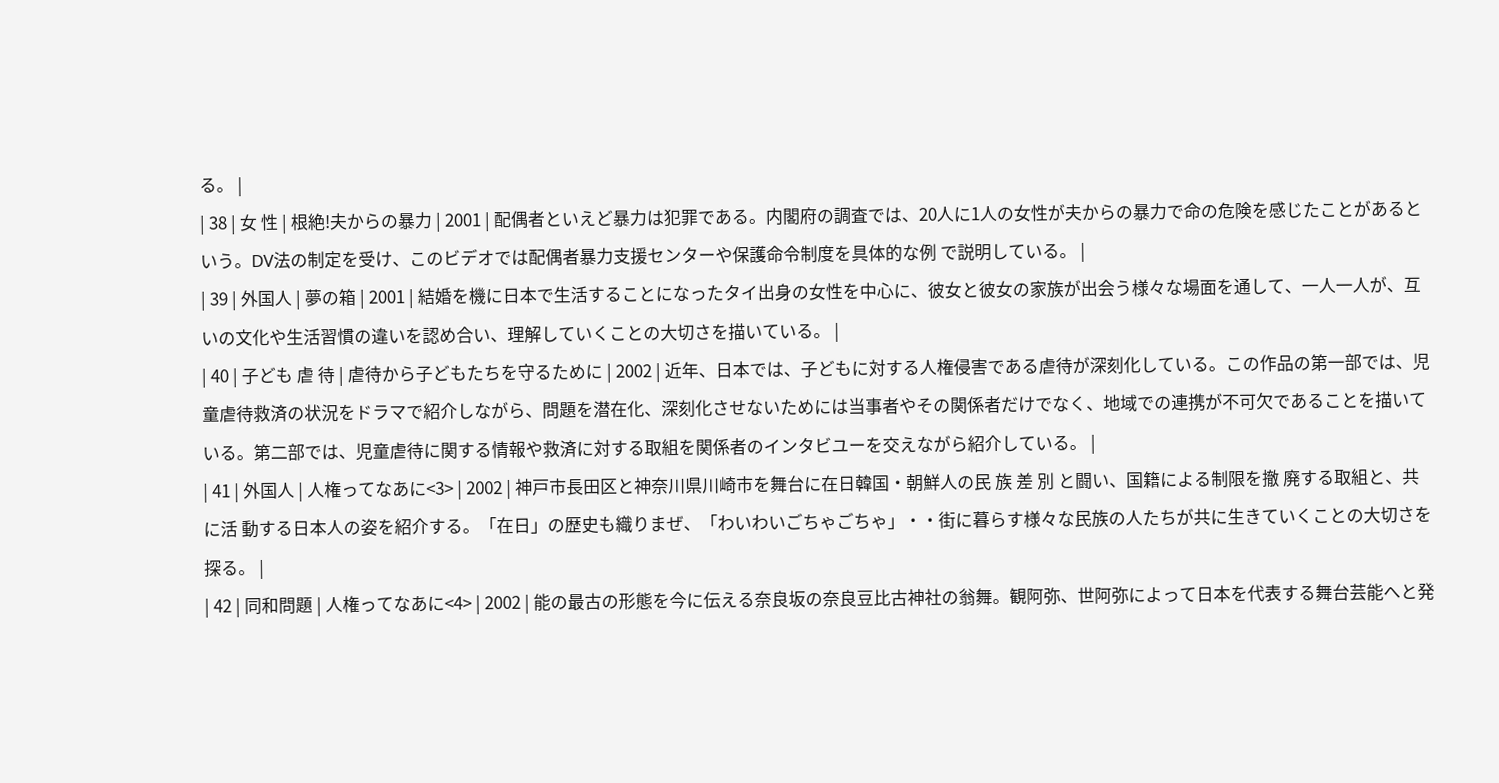る。 |
| 38 | 女 性 | 根絶!夫からの暴力 | 2001 | 配偶者といえど暴力は犯罪である。内閣府の調査では、20人に1人の女性が夫からの暴力で命の危険を感じたことがあるという。DV法の制定を受け、このビデオでは配偶者暴力支援センターや保護命令制度を具体的な例 で説明している。 |
| 39 | 外国人 | 夢の箱 | 2001 | 結婚を機に日本で生活することになったタイ出身の女性を中心に、彼女と彼女の家族が出会う様々な場面を通して、一人一人が、互いの文化や生活習慣の違いを認め合い、理解していくことの大切さを描いている。 |
| 40 | 子ども 虐 待 | 虐待から子どもたちを守るために | 2002 | 近年、日本では、子どもに対する人権侵害である虐待が深刻化している。この作品の第一部では、児童虐待救済の状況をドラマで紹介しながら、問題を潜在化、深刻化させないためには当事者やその関係者だけでなく、地域での連携が不可欠であることを描いている。第二部では、児童虐待に関する情報や救済に対する取組を関係者のインタビユーを交えながら紹介している。 |
| 41 | 外国人 | 人権ってなあに<3> | 2002 | 神戸市長田区と神奈川県川崎市を舞台に在日韓国・朝鮮人の民 族 差 別 と闘い、国籍による制限を撤 廃する取組と、共に活 動する日本人の姿を紹介する。「在日」の歴史も織りまぜ、「わいわいごちゃごちゃ」・・街に暮らす様々な民族の人たちが共に生きていくことの大切さを探る。 |
| 42 | 同和問題 | 人権ってなあに<4> | 2002 | 能の最古の形態を今に伝える奈良坂の奈良豆比古神社の翁舞。観阿弥、世阿弥によって日本を代表する舞台芸能へと発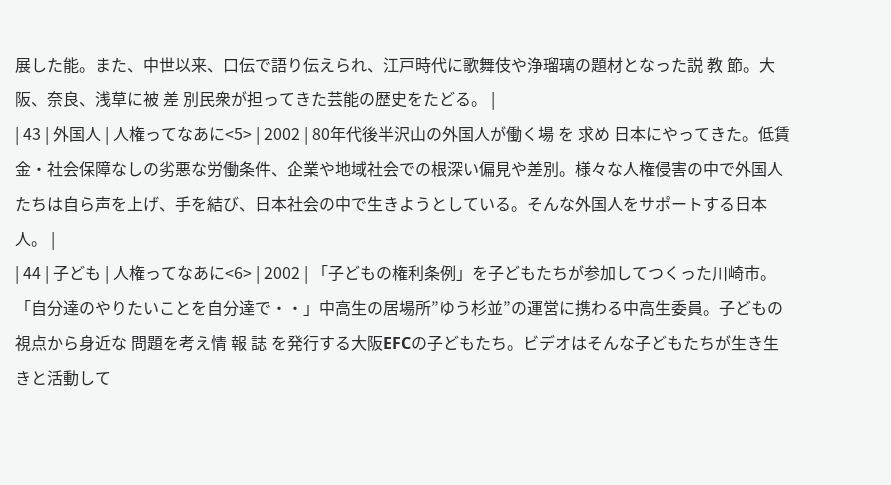展した能。また、中世以来、口伝で語り伝えられ、江戸時代に歌舞伎や浄瑠璃の題材となった説 教 節。大阪、奈良、浅草に被 差 別民衆が担ってきた芸能の歴史をたどる。 |
| 43 | 外国人 | 人権ってなあに<5> | 2002 | 80年代後半沢山の外国人が働く場 を 求め 日本にやってきた。低賃金・社会保障なしの劣悪な労働条件、企業や地域社会での根深い偏見や差別。様々な人権侵害の中で外国人たちは自ら声を上げ、手を結び、日本社会の中で生きようとしている。そんな外国人をサポートする日本人。 |
| 44 | 子ども | 人権ってなあに<6> | 2002 | 「子どもの権利条例」を子どもたちが参加してつくった川崎市。「自分達のやりたいことを自分達で・・」中高生の居場所”ゆう杉並”の運営に携わる中高生委員。子どもの視点から身近な 問題を考え情 報 誌 を発行する大阪EFCの子どもたち。ビデオはそんな子どもたちが生き生きと活動して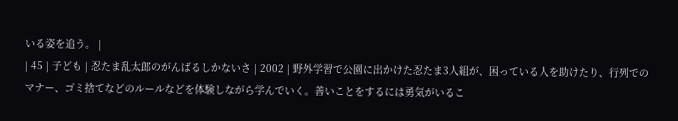いる姿を追う。 |
| 45 | 子ども | 忍たま乱太郎のがんばるしかないさ | 2002 | 野外学習で公園に出かけた忍たま3人組が、困っている人を助けたり、行列でのマナー、ゴミ捨てなどのルールなどを体験しながら学んでいく。善いことをするには勇気がいるこ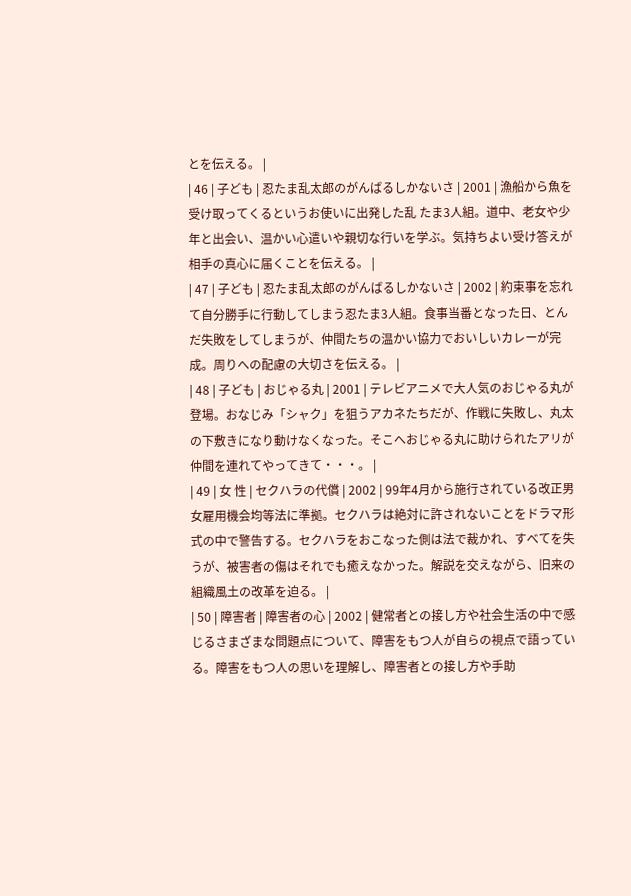とを伝える。 |
| 46 | 子ども | 忍たま乱太郎のがんばるしかないさ | 2001 | 漁船から魚を受け取ってくるというお使いに出発した乱 たま3人組。道中、老女や少年と出会い、温かい心遣いや親切な行いを学ぶ。気持ちよい受け答えが相手の真心に届くことを伝える。 |
| 47 | 子ども | 忍たま乱太郎のがんばるしかないさ | 2002 | 約束事を忘れて自分勝手に行動してしまう忍たま3人組。食事当番となった日、とんだ失敗をしてしまうが、仲間たちの温かい協力でおいしいカレーが完成。周りへの配慮の大切さを伝える。 |
| 48 | 子ども | おじゃる丸 | 2001 | テレビアニメで大人気のおじゃる丸が登場。おなじみ「シャク」を狙うアカネたちだが、作戦に失敗し、丸太の下敷きになり動けなくなった。そこへおじゃる丸に助けられたアリが仲間を連れてやってきて・・・。 |
| 49 | 女 性 | セクハラの代償 | 2002 | 99年4月から施行されている改正男女雇用機会均等法に準拠。セクハラは絶対に許されないことをドラマ形式の中で警告する。セクハラをおこなった側は法で裁かれ、すべてを失うが、被害者の傷はそれでも癒えなかった。解説を交えながら、旧来の組織風土の改革を迫る。 |
| 50 | 障害者 | 障害者の心 | 2002 | 健常者との接し方や社会生活の中で感じるさまざまな問題点について、障害をもつ人が自らの視点で語っている。障害をもつ人の思いを理解し、障害者との接し方や手助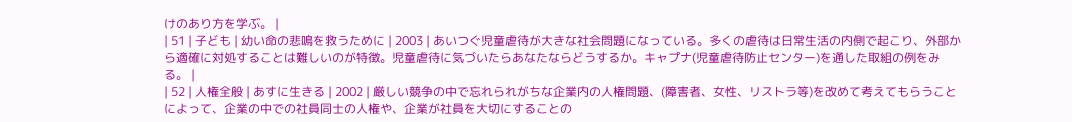けのあり方を学ぶ。 |
| 51 | 子ども | 幼い命の悲鳴を救うために | 2003 | あいつぐ児童虐待が大きな社会問題になっている。多くの虐待は日常生活の内側で起こり、外部から適確に対処することは難しいのが特徴。児童虐待に気づいたらあなたならどうするか。キャプナ(児童虐待防止センター)を通した取組の例をみる。 |
| 52 | 人権全般 | あすに生きる | 2002 | 厳しい競争の中で忘れられがちな企業内の人権問題、(障害者、女性、リストラ等)を改めて考えてもらうことによって、企業の中での社員同士の人権や、企業が社員を大切にすることの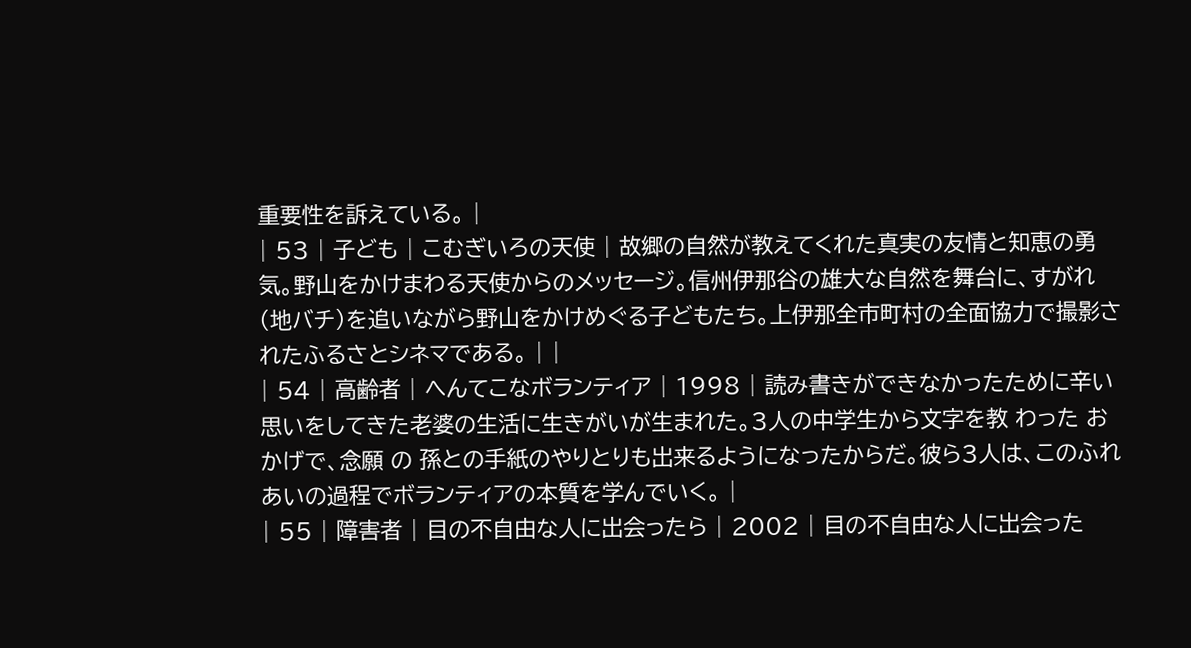重要性を訴えている。 |
| 53 | 子ども | こむぎいろの天使 | 故郷の自然が教えてくれた真実の友情と知恵の勇気。野山をかけまわる天使からのメッセージ。信州伊那谷の雄大な自然を舞台に、すがれ(地バチ)を追いながら野山をかけめぐる子どもたち。上伊那全市町村の全面協力で撮影されたふるさとシネマである。 | |
| 54 | 高齢者 | へんてこなボランティア | 1998 | 読み書きができなかったために辛い思いをしてきた老婆の生活に生きがいが生まれた。3人の中学生から文字を教 わった お かげで、念願 の 孫との手紙のやりとりも出来るようになったからだ。彼ら3人は、このふれあいの過程でボランティアの本質を学んでいく。 |
| 55 | 障害者 | 目の不自由な人に出会ったら | 2002 | 目の不自由な人に出会った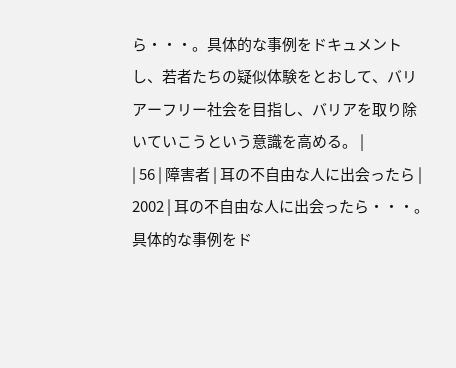ら・・・。具体的な事例をドキュメントし、若者たちの疑似体験をとおして、バリアーフリー社会を目指し、バリアを取り除いていこうという意識を高める。 |
| 56 | 障害者 | 耳の不自由な人に出会ったら | 2002 | 耳の不自由な人に出会ったら・・・。具体的な事例をド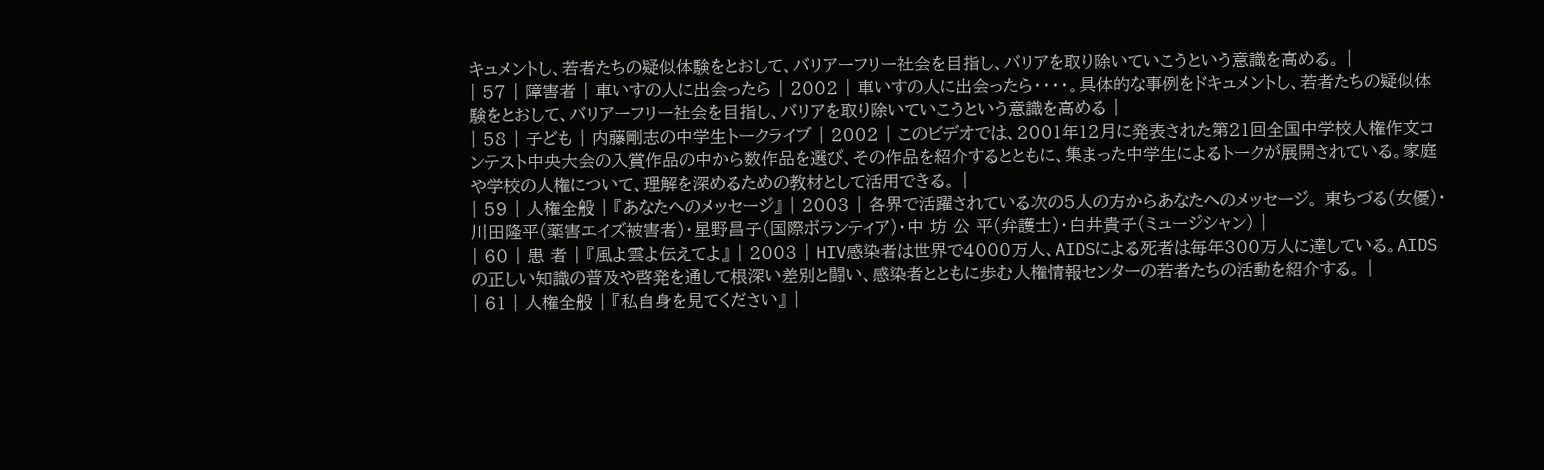キュメントし、若者たちの疑似体験をとおして、バリアーフリー社会を目指し、バリアを取り除いていこうという意識を高める。 |
| 57 | 障害者 | 車いすの人に出会ったら | 2002 | 車いすの人に出会ったら・・・・。具体的な事例をドキュメントし、若者たちの疑似体験をとおして、バリアーフリー社会を目指し、バリアを取り除いていこうという意識を高める |
| 58 | 子ども | 内藤剛志の中学生トークライブ | 2002 | このビデオでは、2001年12月に発表された第21回全国中学校人権作文コンテスト中央大会の入賞作品の中から数作品を選び、その作品を紹介するとともに、集まった中学生によるトークが展開されている。家庭や学校の人権について、理解を深めるための教材として活用できる。 |
| 59 | 人権全般 | 『あなたへのメッセージ』 | 2003 | 各界で活躍されている次の5人の方からあなたへのメッセージ。 東ちづる(女優)・川田隆平(薬害エイズ被害者)・星野昌子(国際ボランティア)・中 坊 公 平(弁護士)・白井貴子(ミュージシャン) |
| 60 | 患 者 | 『風よ雲よ伝えてよ』 | 2003 | HIV感染者は世界で4000万人、AIDSによる死者は毎年300万人に達している。AIDSの正しい知識の普及や啓発を通して根深い差別と闘い、感染者とともに歩む人権情報センターの若者たちの活動を紹介する。 |
| 61 | 人権全般 | 『私自身を見てください』 |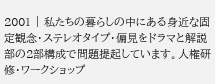2001 | 私たちの暮らしの中にある身近な固定観念・ステレオタイプ・偏見をドラマと解説部の2部構成で問題提起しています。人権研修・ワークショップ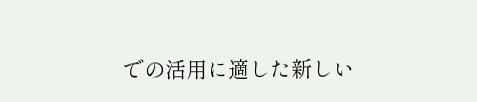での活用に適した新しい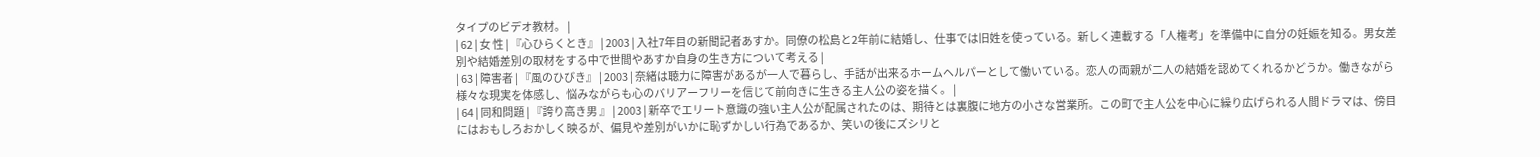タイプのビデオ教材。 |
| 62 | 女 性 | 『心ひらくとき』 | 2003 | 入社7年目の新聞記者あすか。同僚の松島と2年前に結婚し、仕事では旧姓を使っている。新しく連載する「人権考」を準備中に自分の妊娠を知る。男女差別や結婚差別の取材をする中で世間やあすか自身の生き方について考える |
| 63 | 障害者 | 『風のひびき』 | 2003 | 奈緒は聴力に障害があるが一人で暮らし、手話が出来るホームヘルパーとして働いている。恋人の両親が二人の結婚を認めてくれるかどうか。働きながら様々な現実を体感し、悩みながらも心のバリアーフリーを信じて前向きに生きる主人公の姿を描く。 |
| 64 | 同和問題 | 『誇り高き男 』 | 2003 | 新卒でエリート意識の強い主人公が配属されたのは、期待とは裏腹に地方の小さな営業所。この町で主人公を中心に繰り広げられる人間ドラマは、傍目にはおもしろおかしく映るが、偏見や差別がいかに恥ずかしい行為であるか、笑いの後にズシリと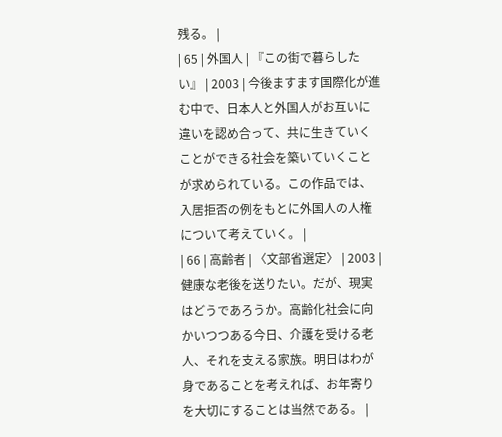残る。 |
| 65 | 外国人 | 『この街で暮らしたい』 | 2003 | 今後ますます国際化が進む中で、日本人と外国人がお互いに違いを認め合って、共に生きていくことができる社会を築いていくことが求められている。この作品では、入居拒否の例をもとに外国人の人権について考えていく。 |
| 66 | 高齢者 | 〈文部省選定〉 | 2003 | 健康な老後を送りたい。だが、現実はどうであろうか。高齢化社会に向かいつつある今日、介護を受ける老人、それを支える家族。明日はわが身であることを考えれば、お年寄りを大切にすることは当然である。 |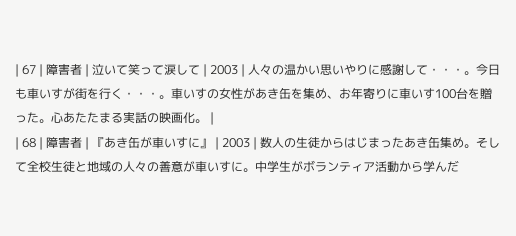| 67 | 障害者 | 泣いて笑って涙して | 2003 | 人々の温かい思いやりに感謝して・・・。今日も車いすが街を行く・・・。車いすの女性があき缶を集め、お年寄りに車いす100台を贈った。心あたたまる実話の映画化。 |
| 68 | 障害者 | 『あき缶が車いすに』 | 2003 | 数人の生徒からはじまったあき缶集め。そして全校生徒と地域の人々の善意が車いすに。中学生がボランティア活動から学んだ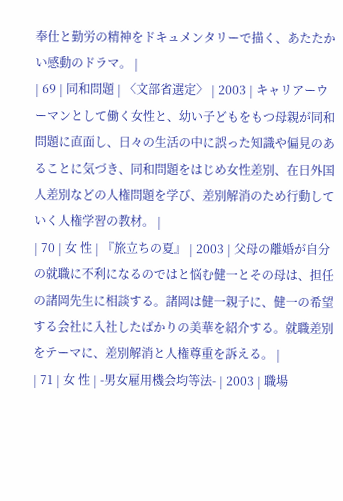奉仕と勤労の精神をドキュメンタリーで描く、あたたかい感動のドラマ。 |
| 69 | 同和問題 | 〈文部省選定〉 | 2003 | キャリアーウーマンとして働く女性と、幼い子どもをもつ母親が同和問題に直面し、日々の生活の中に誤った知識や偏見のあることに気づき、同和問題をはじめ女性差別、在日外国人差別などの人権問題を学び、差別解消のため行動していく人権学習の教材。 |
| 70 | 女 性 | 『旅立ちの夏』 | 2003 | 父母の離婚が自分の就職に不利になるのではと悩む健一とその母は、担任の諸岡先生に相談する。諸岡は健一親子に、健一の希望する会社に入社したばかりの美華を紹介する。就職差別をテーマに、差別解消と人権尊重を訴える。 |
| 71 | 女 性 | -男女雇用機会均等法- | 2003 | 職場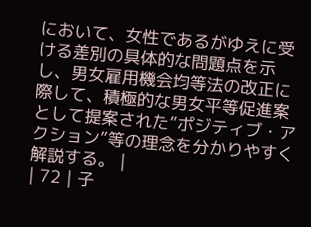において、女性であるがゆえに受ける差別の具体的な問題点を示し、男女雇用機会均等法の改正に際して、積極的な男女平等促進案として提案された”ポジティブ・アクション”等の理念を分かりやすく解説する。 |
| 72 | 子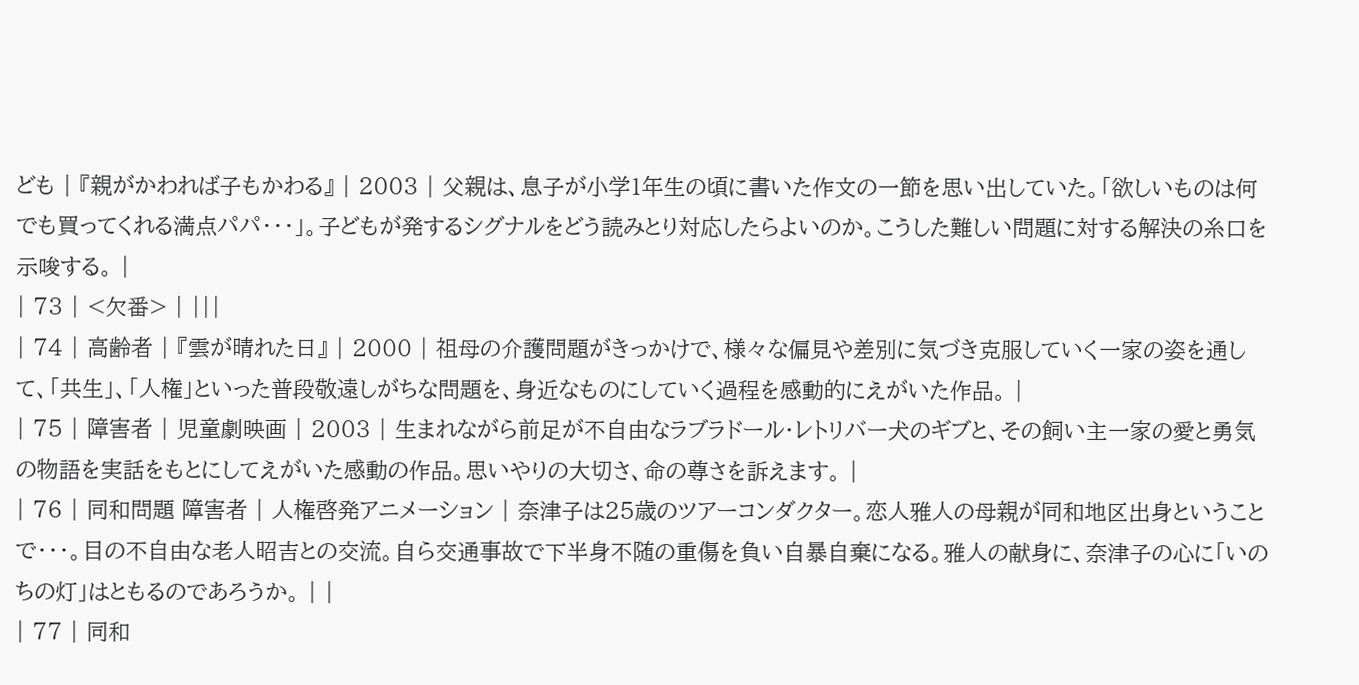ども | 『親がかわれば子もかわる』 | 2003 | 父親は、息子が小学1年生の頃に書いた作文の一節を思い出していた。「欲しいものは何でも買ってくれる満点パパ・・・」。子どもが発するシグナルをどう読みとり対応したらよいのか。こうした難しい問題に対する解決の糸口を示唆する。 |
| 73 | <欠番> | |||
| 74 | 高齢者 | 『雲が晴れた日』 | 2000 | 祖母の介護問題がきっかけで、様々な偏見や差別に気づき克服していく一家の姿を通して、「共生」、「人権」といった普段敬遠しがちな問題を、身近なものにしていく過程を感動的にえがいた作品。 |
| 75 | 障害者 | 児童劇映画 | 2003 | 生まれながら前足が不自由なラブラドール・レトリバー犬のギブと、その飼い主一家の愛と勇気の物語を実話をもとにしてえがいた感動の作品。思いやりの大切さ、命の尊さを訴えます。 |
| 76 | 同和問題 障害者 | 人権啓発アニメーション | 奈津子は25歳のツアーコンダクター。恋人雅人の母親が同和地区出身ということで・・・。目の不自由な老人昭吉との交流。自ら交通事故で下半身不随の重傷を負い自暴自棄になる。雅人の献身に、奈津子の心に「いのちの灯」はともるのであろうか。 | |
| 77 | 同和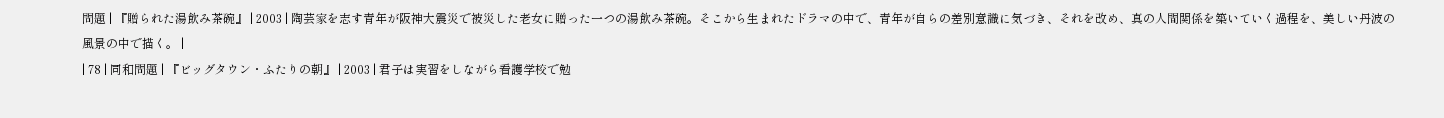問題 | 『贈られた湯飲み茶碗』 | 2003 | 陶芸家を志す青年が阪神大震災で被災した老女に贈った一つの湯飲み茶碗。そこから生まれたドラマの中で、青年が自らの差別意識に気づき、それを改め、真の人間関係を築いていく過程を、美しい丹波の風景の中で描く。 |
| 78 | 同和問題 | 『ビッグタウン・ふたりの朝』 | 2003 | 君子は実習をしながら看護学校で勉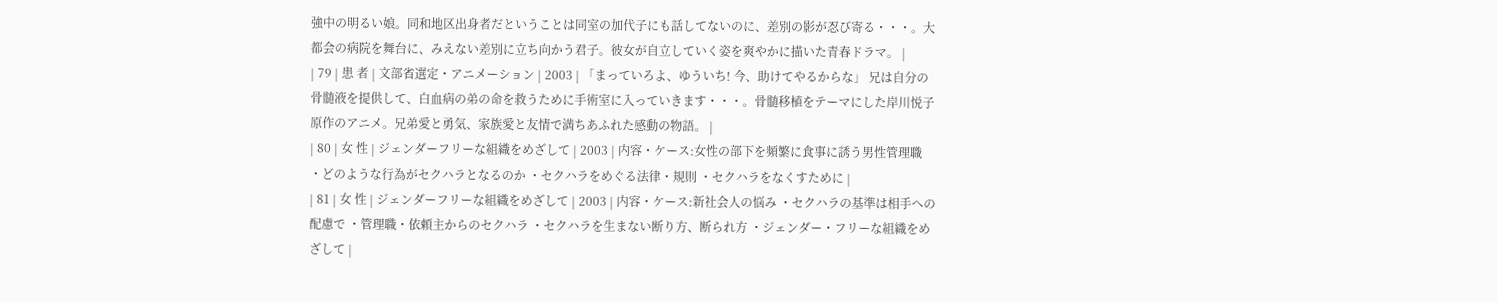強中の明るい娘。同和地区出身者だということは同室の加代子にも話してないのに、差別の影が忍び寄る・・・。大都会の病院を舞台に、みえない差別に立ち向かう君子。彼女が自立していく姿を爽やかに描いた青春ドラマ。 |
| 79 | 患 者 | 文部省選定・アニメーション | 2003 | 「まっていろよ、ゆういち! 今、助けてやるからな」 兄は自分の骨髄液を提供して、白血病の弟の命を救うために手術室に入っていきます・・・。骨髄移植をテーマにした岸川悦子原作のアニメ。兄弟愛と勇気、家族愛と友情で満ちあふれた感動の物語。 |
| 80 | 女 性 | ジェンダーフリーな組織をめざして | 2003 | 内容・ケース:女性の部下を頻繁に食事に誘う男性管理職 ・どのような行為がセクハラとなるのか ・セクハラをめぐる法律・規則 ・セクハラをなくすために |
| 81 | 女 性 | ジェンダーフリーな組織をめざして | 2003 | 内容・ケース:新社会人の悩み ・セクハラの基準は相手への配慮で ・管理職・依頼主からのセクハラ ・セクハラを生まない断り方、断られ方 ・ジェンダー・フリーな組織をめざして |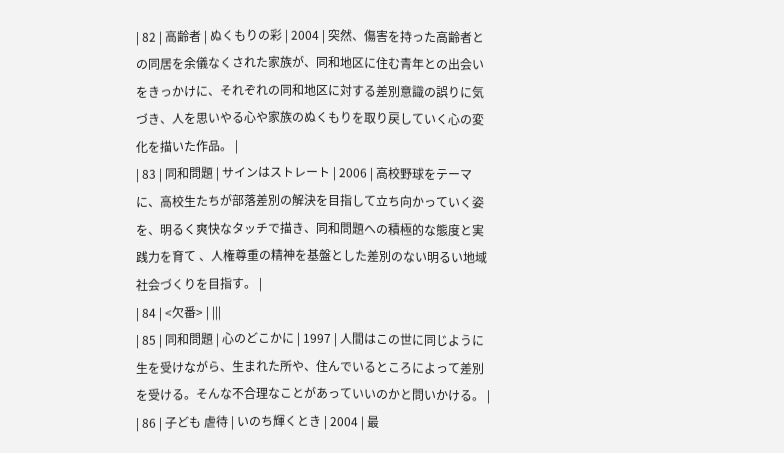| 82 | 高齢者 | ぬくもりの彩 | 2004 | 突然、傷害を持った高齢者との同居を余儀なくされた家族が、同和地区に住む青年との出会いをきっかけに、それぞれの同和地区に対する差別意識の誤りに気づき、人を思いやる心や家族のぬくもりを取り戻していく心の変化を描いた作品。 |
| 83 | 同和問題 | サインはストレート | 2006 | 高校野球をテーマに、高校生たちが部落差別の解決を目指して立ち向かっていく姿を、明るく爽快なタッチで描き、同和問題への積極的な態度と実践力を育て 、人権尊重の精神を基盤とした差別のない明るい地域社会づくりを目指す。 |
| 84 | <欠番> | |||
| 85 | 同和問題 | 心のどこかに | 1997 | 人間はこの世に同じように生を受けながら、生まれた所や、住んでいるところによって差別を受ける。そんな不合理なことがあっていいのかと問いかける。 |
| 86 | 子ども 虐待 | いのち輝くとき | 2004 | 最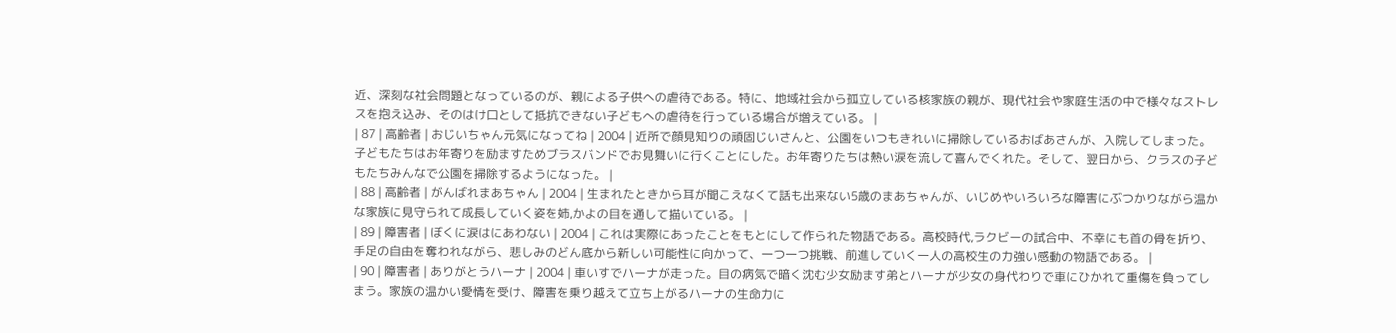近、深刻な社会問題となっているのが、親による子供への虐待である。特に、地域社会から孤立している核家族の親が、現代社会や家庭生活の中で様々なストレスを抱え込み、そのはけ口として抵抗できない子どもへの虐待を行っている場合が増えている。 |
| 87 | 高齢者 | おじいちゃん元気になってね | 2004 | 近所で顔見知りの頑固じいさんと、公園をいつもきれいに掃除しているおばあさんが、入院してしまった。子どもたちはお年寄りを励ますためブラスバンドでお見舞いに行くことにした。お年寄りたちは熱い涙を流して喜んでくれた。そして、翌日から、クラスの子どもたちみんなで公園を掃除するようになった。 |
| 88 | 高齢者 | がんばれまあちゃん | 2004 | 生まれたときから耳が聞こえなくて話も出来ない5歳のまあちゃんが、いじめやいろいろな障害にぶつかりながら温かな家族に見守られて成長していく姿を姉,かよの目を通して描いている。 |
| 89 | 障害者 | ぼくに涙はにあわない | 2004 | これは実際にあったことをもとにして作られた物語である。高校時代,ラクビーの試合中、不幸にも首の骨を折り、手足の自由を奪われながら、悲しみのどん底から新しい可能性に向かって、一つ一つ挑戦、前進していく一人の高校生の力強い感動の物語である。 |
| 90 | 障害者 | ありがとうハーナ | 2004 | 車いすでハーナが走った。目の病気で暗く沈む少女励ます弟とハーナが少女の身代わりで車にひかれて重傷を負ってしまう。家族の温かい愛情を受け、障害を乗り越えて立ち上がるハーナの生命力に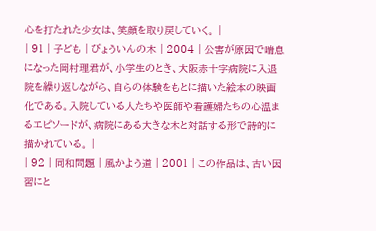心を打たれた少女は、笑顔を取り戻していく。 |
| 91 | 子ども | びょういんの木 | 2004 | 公害が原因で喘息になった岡村理君が、小学生のとき、大阪赤十字病院に入退院を繰り返しながら、自らの体験をもとに描いた絵本の映画化である。入院している人たちや医師や看護婦たちの心温まるエピソードが、病院にある大きな木と対話する形で詩的に描かれている。 |
| 92 | 同和問題 | 風かよう道 | 2001 | この作品は、古い因習にと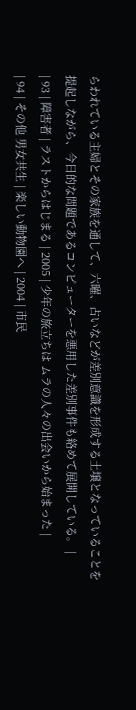らわれている主婦とその家族を通して、六曜、占いなどが差別意識を形成する土壌となっていることを提起しながら、今日的な問題であるコンピューターを悪用した差別事件も絡めて展開している。 |
| 93 | 障害者 | ラストからはじまる | 2005 | 少年の旅立ちは ムラの人々の出会いから始まった |
| 94 | その他 男女共生 | 楽しい動物園へ | 2004 | 市民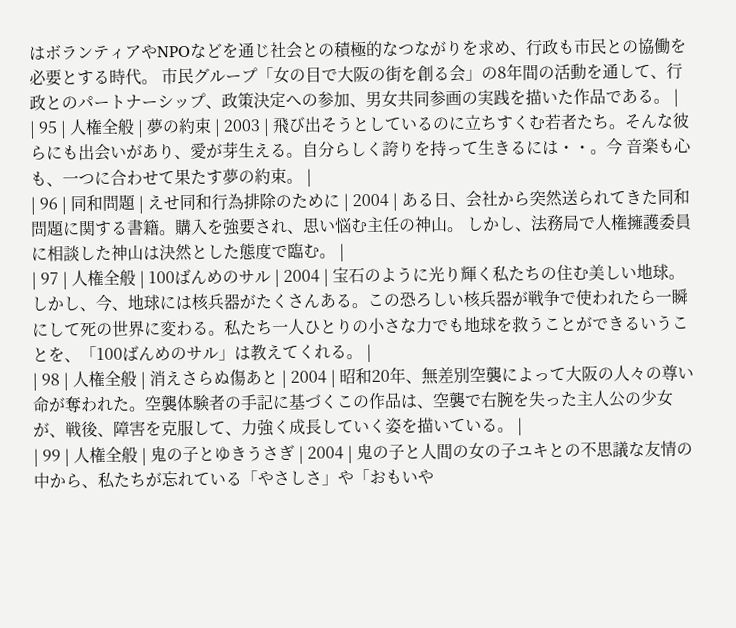はボランティアやNPOなどを通じ社会との積極的なつながりを求め、行政も市民との協働を必要とする時代。 市民グループ「女の目で大阪の街を創る会」の8年間の活動を通して、行政とのパートナーシップ、政策決定への参加、男女共同参画の実践を描いた作品である。 |
| 95 | 人権全般 | 夢の約束 | 2003 | 飛び出そうとしているのに立ちすくむ若者たち。そんな彼らにも出会いがあり、愛が芽生える。自分らしく誇りを持って生きるには・・。今 音楽も心も、一つに合わせて果たす夢の約束。 |
| 96 | 同和問題 | えせ同和行為排除のために | 2004 | ある日、会社から突然送られてきた同和問題に関する書籍。購入を強要され、思い悩む主任の神山。 しかし、法務局で人権擁護委員に相談した神山は決然とした態度で臨む。 |
| 97 | 人権全般 | 100ばんめのサル | 2004 | 宝石のように光り輝く私たちの住む美しい地球。しかし、今、地球には核兵器がたくさんある。この恐ろしい核兵器が戦争で使われたら一瞬にして死の世界に変わる。私たち一人ひとりの小さな力でも地球を救うことができるいうことを、「100ばんめのサル」は教えてくれる。 |
| 98 | 人権全般 | 消えさらぬ傷あと | 2004 | 昭和20年、無差別空襲によって大阪の人々の尊い命が奪われた。空襲体験者の手記に基づくこの作品は、空襲で右腕を失った主人公の少女が、戦後、障害を克服して、力強く成長していく姿を描いている。 |
| 99 | 人権全般 | 鬼の子とゆきうさぎ | 2004 | 鬼の子と人間の女の子ユキとの不思議な友情の中から、私たちが忘れている「やさしさ」や「おもいや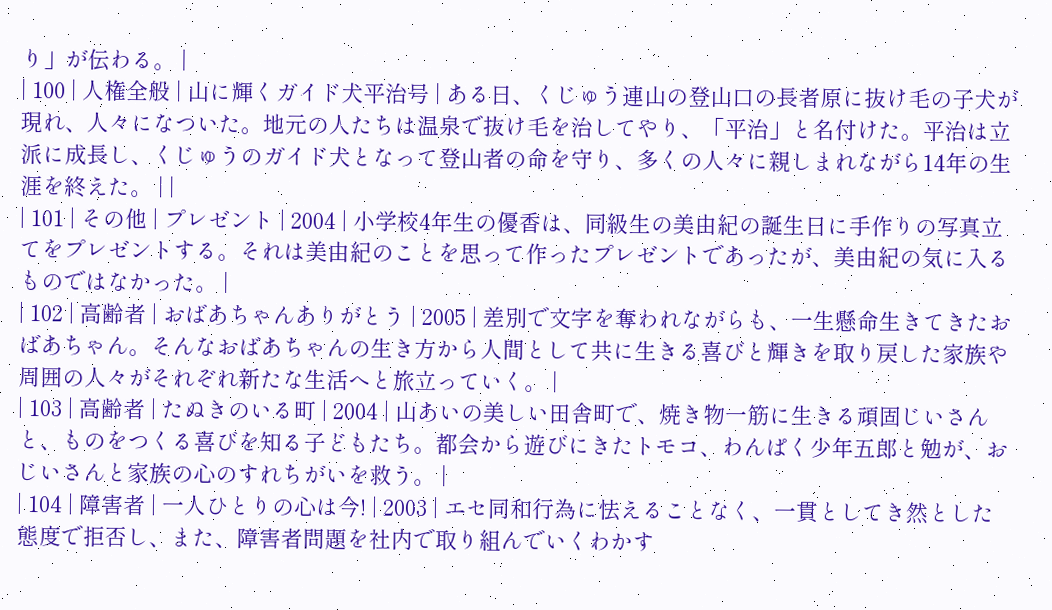り」が伝わる。 |
| 100 | 人権全般 | 山に輝くガイド犬平治号 | ある日、くじゅう連山の登山口の長者原に抜け毛の子犬が現れ、人々になついた。地元の人たちは温泉で抜け毛を治してやり、「平治」と名付けた。平治は立派に成長し、くじゅうのガイド犬となって登山者の命を守り、多くの人々に親しまれながら14年の生涯を終えた。 | |
| 101 | その他 | プレゼント | 2004 | 小学校4年生の優香は、同級生の美由紀の誕生日に手作りの写真立てをプレゼントする。それは美由紀のことを思って作ったプレゼントであったが、美由紀の気に入るものではなかった。 |
| 102 | 高齢者 | おばあちゃんありがとう | 2005 | 差別で文字を奪われながらも、一生懸命生きてきたおばあちゃん。そんなおばあちゃんの生き方から人間として共に生きる喜びと輝きを取り戻した家族や周囲の人々がそれぞれ新たな生活へと旅立っていく。 |
| 103 | 高齢者 | たぬきのいる町 | 2004 | 山あいの美しい田舎町で、焼き物一筋に生きる頑固じいさんと、ものをつくる喜びを知る子どもたち。都会から遊びにきたトモコ、わんぱく少年五郎と勉が、おじいさんと家族の心のすれちがいを救う。 |
| 104 | 障害者 | 一人ひとりの心は今! | 2003 | エセ同和行為に怯えることなく、一貫としてき然とした態度で拒否し、また、障害者問題を社内で取り組んでいくわかす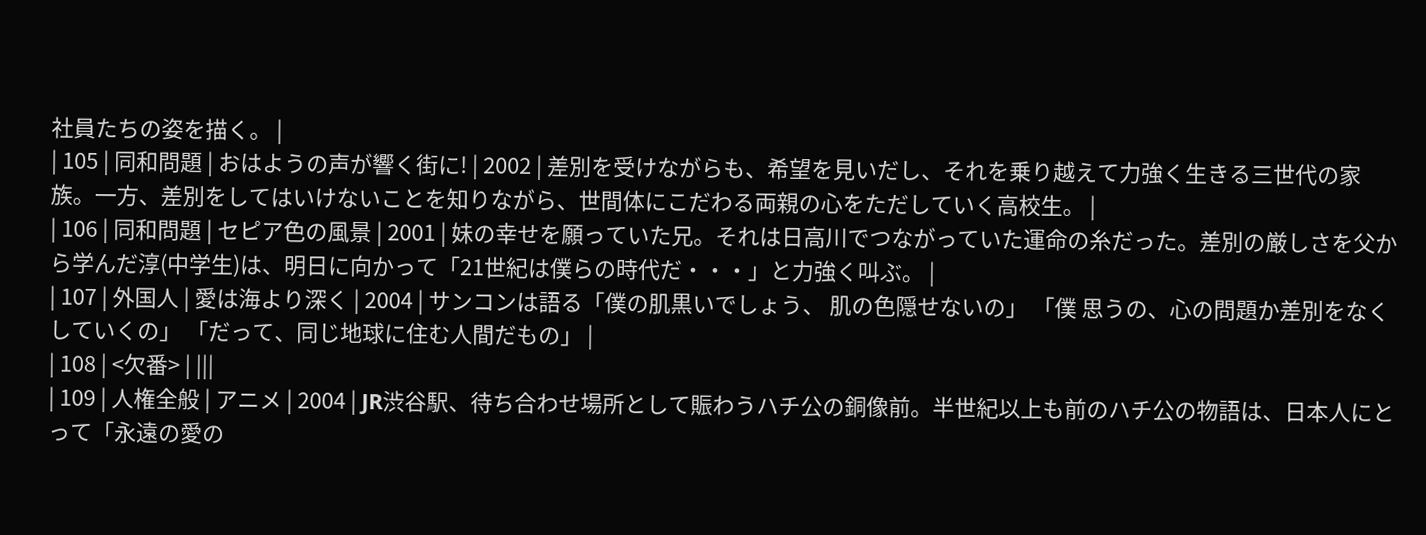社員たちの姿を描く。 |
| 105 | 同和問題 | おはようの声が響く街に! | 2002 | 差別を受けながらも、希望を見いだし、それを乗り越えて力強く生きる三世代の家族。一方、差別をしてはいけないことを知りながら、世間体にこだわる両親の心をただしていく高校生。 |
| 106 | 同和問題 | セピア色の風景 | 2001 | 妹の幸せを願っていた兄。それは日高川でつながっていた運命の糸だった。差別の厳しさを父から学んだ淳(中学生)は、明日に向かって「21世紀は僕らの時代だ・・・」と力強く叫ぶ。 |
| 107 | 外国人 | 愛は海より深く | 2004 | サンコンは語る「僕の肌黒いでしょう、 肌の色隠せないの」 「僕 思うの、心の問題か差別をなくしていくの」 「だって、同じ地球に住む人間だもの」 |
| 108 | <欠番> | |||
| 109 | 人権全般 | アニメ | 2004 | JR渋谷駅、待ち合わせ場所として賑わうハチ公の銅像前。半世紀以上も前のハチ公の物語は、日本人にとって「永遠の愛の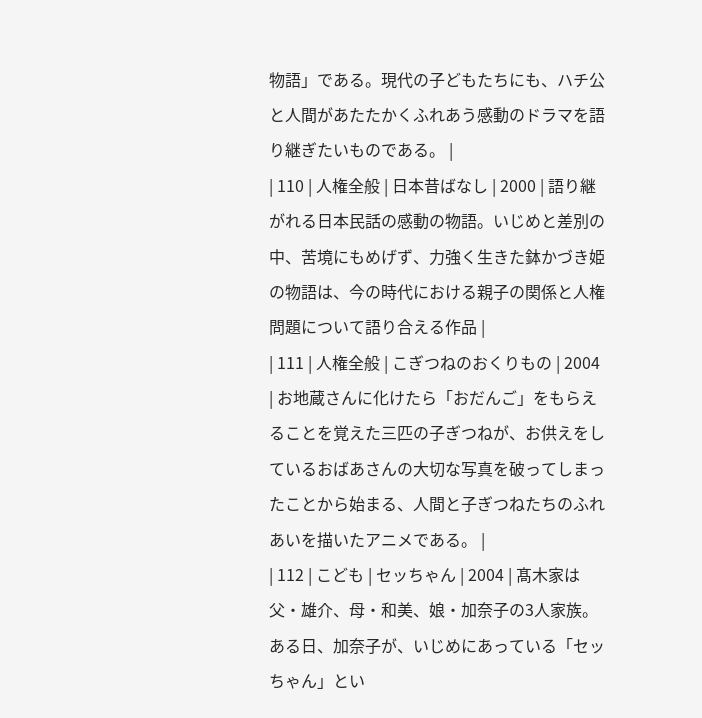物語」である。現代の子どもたちにも、ハチ公と人間があたたかくふれあう感動のドラマを語り継ぎたいものである。 |
| 110 | 人権全般 | 日本昔ばなし | 2000 | 語り継がれる日本民話の感動の物語。いじめと差別の中、苦境にもめげず、力強く生きた鉢かづき姫の物語は、今の時代における親子の関係と人権問題について語り合える作品 |
| 111 | 人権全般 | こぎつねのおくりもの | 2004 | お地蔵さんに化けたら「おだんご」をもらえることを覚えた三匹の子ぎつねが、お供えをしているおばあさんの大切な写真を破ってしまったことから始まる、人間と子ぎつねたちのふれあいを描いたアニメである。 |
| 112 | こども | セッちゃん | 2004 | 髙木家は父・雄介、母・和美、娘・加奈子の3人家族。ある日、加奈子が、いじめにあっている「セッちゃん」とい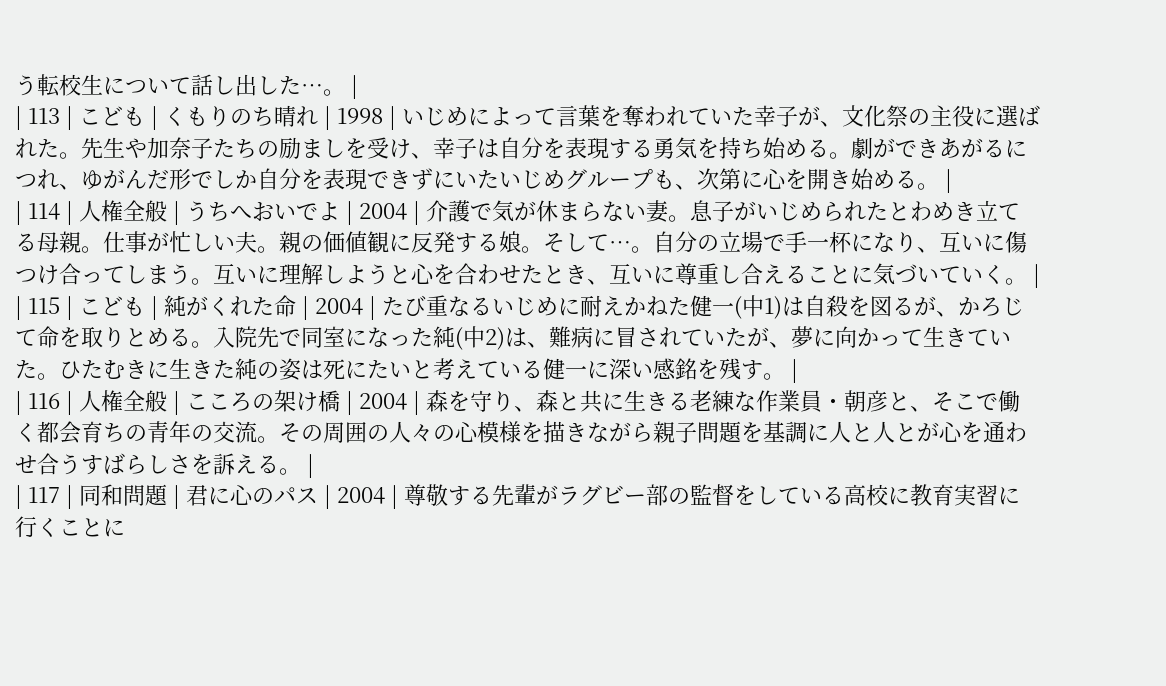う転校生について話し出した…。 |
| 113 | こども | くもりのち晴れ | 1998 | いじめによって言葉を奪われていた幸子が、文化祭の主役に選ばれた。先生や加奈子たちの励ましを受け、幸子は自分を表現する勇気を持ち始める。劇ができあがるにつれ、ゆがんだ形でしか自分を表現できずにいたいじめグループも、次第に心を開き始める。 |
| 114 | 人権全般 | うちへおいでよ | 2004 | 介護で気が休まらない妻。息子がいじめられたとわめき立てる母親。仕事が忙しい夫。親の価値観に反発する娘。そして…。自分の立場で手一杯になり、互いに傷つけ合ってしまう。互いに理解しようと心を合わせたとき、互いに尊重し合えることに気づいていく。 |
| 115 | こども | 純がくれた命 | 2004 | たび重なるいじめに耐えかねた健一(中1)は自殺を図るが、かろじて命を取りとめる。入院先で同室になった純(中2)は、難病に冒されていたが、夢に向かって生きていた。ひたむきに生きた純の姿は死にたいと考えている健一に深い感銘を残す。 |
| 116 | 人権全般 | こころの架け橋 | 2004 | 森を守り、森と共に生きる老練な作業員・朝彦と、そこで働く都会育ちの青年の交流。その周囲の人々の心模様を描きながら親子問題を基調に人と人とが心を通わせ合うすばらしさを訴える。 |
| 117 | 同和問題 | 君に心のパス | 2004 | 尊敬する先輩がラグビー部の監督をしている高校に教育実習に行くことに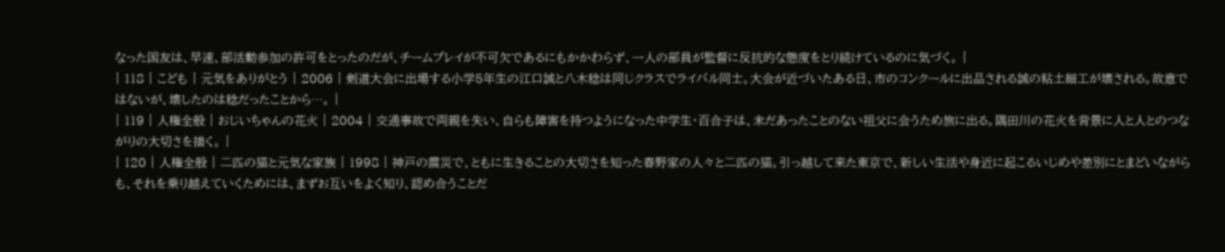なった国友は、早速、部活動参加の許可をとったのだが、チームプレイが不可欠であるにもかかわらず、一人の部員が監督に反抗的な態度をとり続けているのに気づく。 |
| 118 | こども | 元気をありがとう | 2006 | 剣道大会に出場する小学5年生の江口誠と八木稔は同じクラスでライバル同士。大会が近づいたある日、市のコンクールに出品される誠の粘土細工が壊される。故意ではないが、壊したのは稔だったことから…。 |
| 119 | 人権全般 | おじいちゃんの花火 | 2004 | 交通事故で両親を失い、自らも障害を持つようになった中学生・百合子は、未だあったことのない祖父に会うため旅に出る。隅田川の花火を背景に人と人とのつながりの大切さを描く。 |
| 120 | 人権全般 | 二匹の猫と元気な家族 | 1998 | 神戸の震災で、ともに生きることの大切さを知った春野家の人々と二匹の猫。引っ越して来た東京で、新しい生活や身近に起こるいじめや差別にとまどいながらも、それを乗り越えていくためには、まずお互いをよく知り、認め合うことだ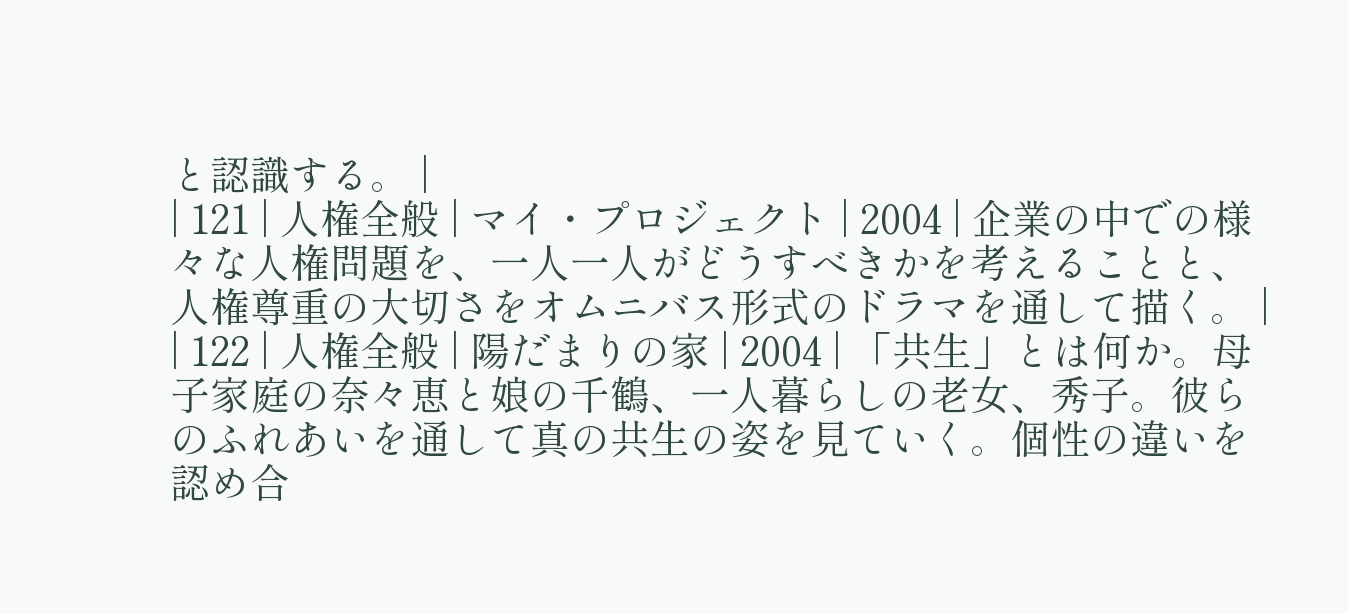と認識する。 |
| 121 | 人権全般 | マイ・プロジェクト | 2004 | 企業の中での様々な人権問題を、一人一人がどうすべきかを考えることと、人権尊重の大切さをオムニバス形式のドラマを通して描く。 |
| 122 | 人権全般 | 陽だまりの家 | 2004 | 「共生」とは何か。母子家庭の奈々恵と娘の千鶴、一人暮らしの老女、秀子。彼らのふれあいを通して真の共生の姿を見ていく。個性の違いを認め合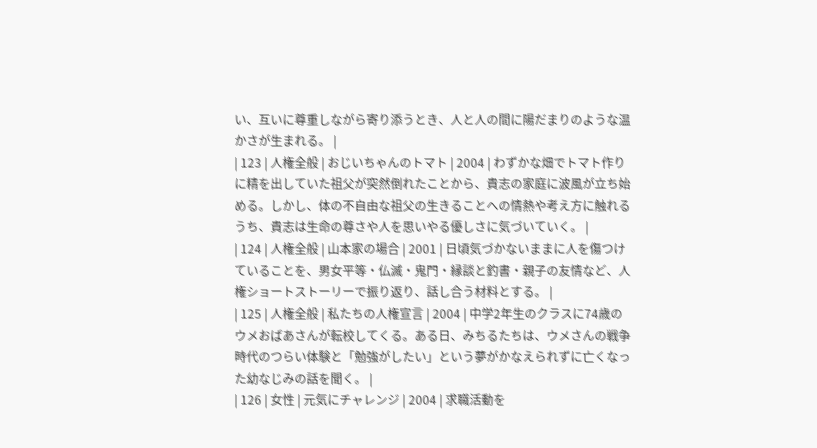い、互いに尊重しながら寄り添うとき、人と人の間に陽だまりのような温かさが生まれる。 |
| 123 | 人権全般 | おじいちゃんのトマト | 2004 | わずかな畑でトマト作りに精を出していた祖父が突然倒れたことから、貴志の家庭に波風が立ち始める。しかし、体の不自由な祖父の生きることへの情熱や考え方に触れるうち、貴志は生命の尊さや人を思いやる優しさに気づいていく。 |
| 124 | 人権全般 | 山本家の場合 | 2001 | 日頃気づかないままに人を傷つけていることを、男女平等・仏滅・鬼門・縁談と釣書・親子の友情など、人権ショートストーリーで振り返り、話し合う材料とする。 |
| 125 | 人権全般 | 私たちの人権宣言 | 2004 | 中学2年生のクラスに74歳のウメおばあさんが転校してくる。ある日、みちるたちは、ウメさんの戦争時代のつらい体験と「勉強がしたい」という夢がかなえられずに亡くなった幼なじみの話を聞く。 |
| 126 | 女性 | 元気にチャレンジ | 2004 | 求職活動を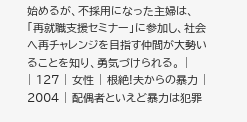始めるが、不採用になった主婦は、「再就職支援セミナー」に参加し、社会へ再チャレンジを目指す仲間が大勢いることを知り、勇気づけられる。 |
| 127 | 女性 | 根絶!夫からの暴力 | 2004 | 配偶者といえど暴力は犯罪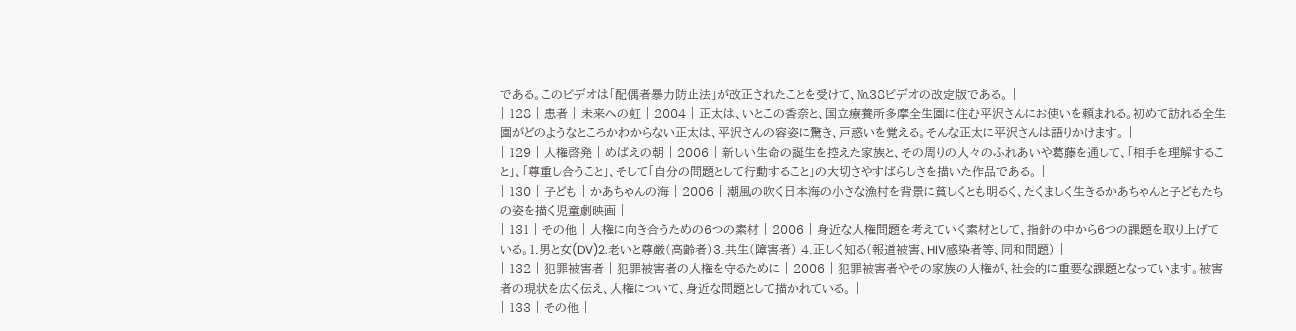である。このビデオは「配偶者暴力防止法」が改正されたことを受けて、№38ビデオの改定版である。 |
| 128 | 患者 | 未来への虹 | 2004 | 正太は、いとこの香奈と、国立療養所多摩全生園に住む平沢さんにお使いを頼まれる。初めて訪れる全生園がどのようなところかわからない正太は、平沢さんの容姿に驚き、戸惑いを覚える。そんな正太に平沢さんは語りかけます。 |
| 129 | 人権啓発 | めばえの朝 | 2006 | 新しい生命の誕生を控えた家族と、その周りの人々のふれあいや葛藤を通して、「相手を理解すること」、「尊重し合うこと」、そして「自分の問題として行動すること」の大切さやすばらしさを描いた作品である。 |
| 130 | 子ども | かあちゃんの海 | 2006 | 潮風の吹く日本海の小さな漁村を背景に貧しくとも明るく、たくましく生きるかあちゃんと子どもたちの姿を描く児童劇映画 |
| 131 | その他 | 人権に向き合うための6つの素材 | 2006 | 身近な人権問題を考えていく素材として、指針の中から6つの課題を取り上げている。1.男と女(DV)2.老いと尊厳(高齢者)3.共生(障害者) 4.正しく知る(報道被害、HIV感染者等、同和問題) |
| 132 | 犯罪被害者 | 犯罪被害者の人権を守るために | 2006 | 犯罪被害者やその家族の人権が、社会的に重要な課題となっています。被害者の現状を広く伝え、人権について、身近な問題として描かれている。 |
| 133 | その他 |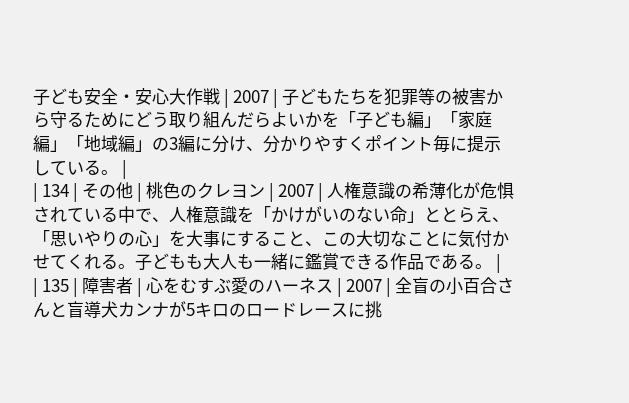子ども安全・安心大作戦 | 2007 | 子どもたちを犯罪等の被害から守るためにどう取り組んだらよいかを「子ども編」「家庭編」「地域編」の3編に分け、分かりやすくポイント毎に提示している。 |
| 134 | その他 | 桃色のクレヨン | 2007 | 人権意識の希薄化が危惧されている中で、人権意識を「かけがいのない命」ととらえ、「思いやりの心」を大事にすること、この大切なことに気付かせてくれる。子どもも大人も一緒に鑑賞できる作品である。 |
| 135 | 障害者 | 心をむすぶ愛のハーネス | 2007 | 全盲の小百合さんと盲導犬カンナが5キロのロードレースに挑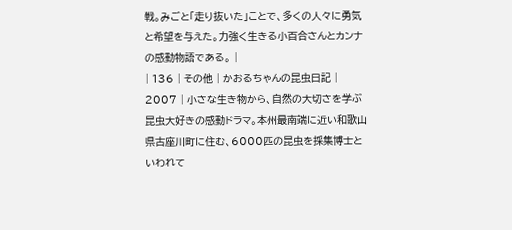戦。みごと「走り抜いた」ことで、多くの人々に勇気と希望を与えた。力強く生きる小百合さんとカンナの感動物語である。 |
| 136 | その他 | かおるちゃんの昆虫日記 | 2007 | 小さな生き物から、自然の大切さを学ぶ昆虫大好きの感動ドラマ。本州最南端に近い和歌山県古座川町に住む、6000匹の昆虫を採集博士といわれて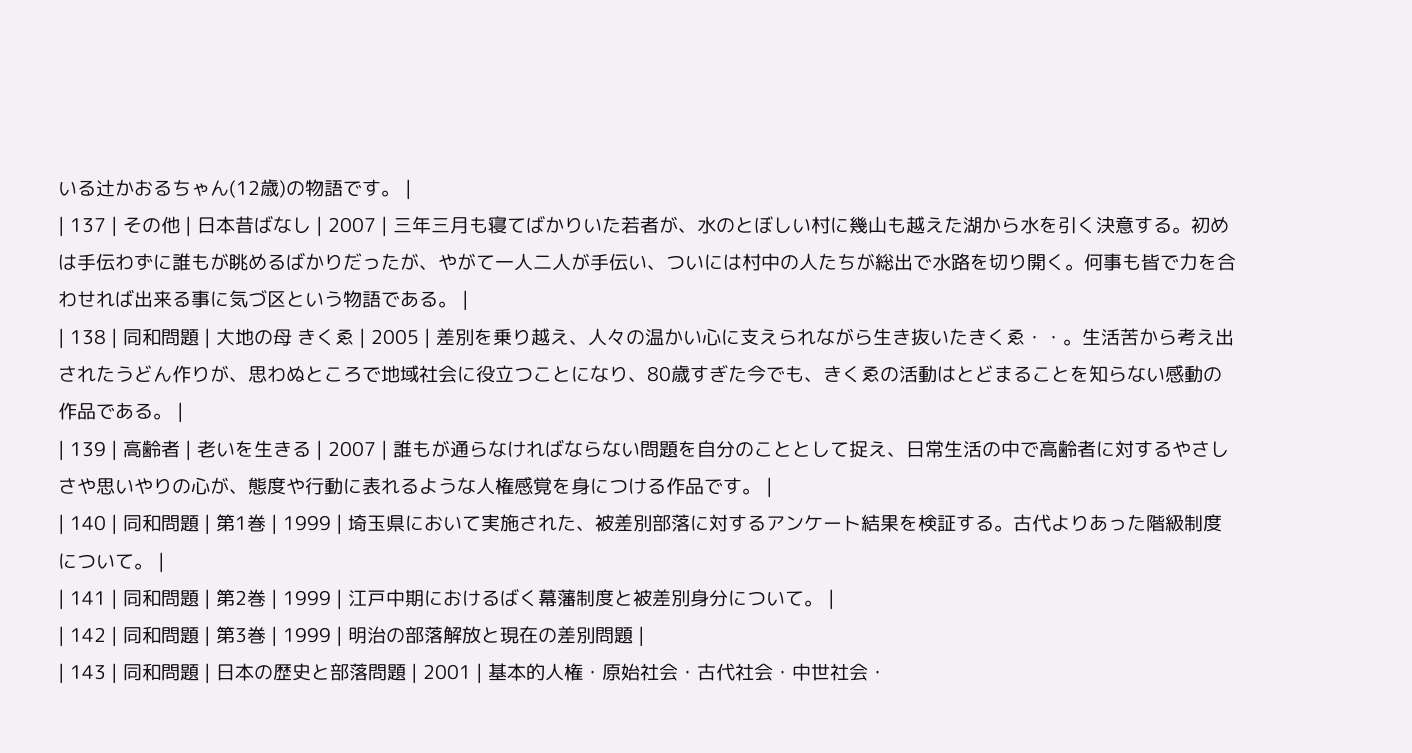いる辻かおるちゃん(12歳)の物語です。 |
| 137 | その他 | 日本昔ばなし | 2007 | 三年三月も寝てばかりいた若者が、水のとぼしい村に幾山も越えた湖から水を引く決意する。初めは手伝わずに誰もが眺めるばかりだったが、やがて一人二人が手伝い、ついには村中の人たちが総出で水路を切り開く。何事も皆で力を合わせれば出来る事に気づ区という物語である。 |
| 138 | 同和問題 | 大地の母 きくゑ | 2005 | 差別を乗り越え、人々の温かい心に支えられながら生き抜いたきくゑ・・。生活苦から考え出されたうどん作りが、思わぬところで地域社会に役立つことになり、80歳すぎた今でも、きくゑの活動はとどまることを知らない感動の作品である。 |
| 139 | 高齢者 | 老いを生きる | 2007 | 誰もが通らなければならない問題を自分のこととして捉え、日常生活の中で高齢者に対するやさしさや思いやりの心が、態度や行動に表れるような人権感覚を身につける作品です。 |
| 140 | 同和問題 | 第1巻 | 1999 | 埼玉県において実施された、被差別部落に対するアンケート結果を検証する。古代よりあった階級制度について。 |
| 141 | 同和問題 | 第2巻 | 1999 | 江戸中期におけるばく幕藩制度と被差別身分について。 |
| 142 | 同和問題 | 第3巻 | 1999 | 明治の部落解放と現在の差別問題 |
| 143 | 同和問題 | 日本の歴史と部落問題 | 2001 | 基本的人権・原始社会・古代社会・中世社会・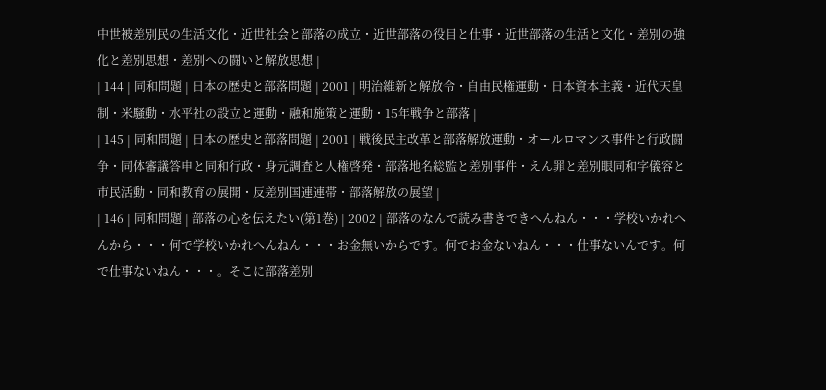中世被差別民の生活文化・近世社会と部落の成立・近世部落の役目と仕事・近世部落の生活と文化・差別の強化と差別思想・差別への闘いと解放思想 |
| 144 | 同和問題 | 日本の歴史と部落問題 | 2001 | 明治維新と解放令・自由民権運動・日本資本主義・近代天皇制・米騒動・水平社の設立と運動・融和施策と運動・15年戦争と部落 |
| 145 | 同和問題 | 日本の歴史と部落問題 | 2001 | 戦後民主改革と部落解放運動・オールロマンス事件と行政闘争・同体審議答申と同和行政・身元調査と人権啓発・部落地名総監と差別事件・えん罪と差別眼同和字儀容と市民活動・同和教育の展開・反差別国連連帯・部落解放の展望 |
| 146 | 同和問題 | 部落の心を伝えたい(第1巻) | 2002 | 部落のなんで読み書きできへんねん・・・学校いかれへんから・・・何で学校いかれへんねん・・・お金無いからです。何でお金ないねん・・・仕事ないんです。何で仕事ないねん・・・。そこに部落差別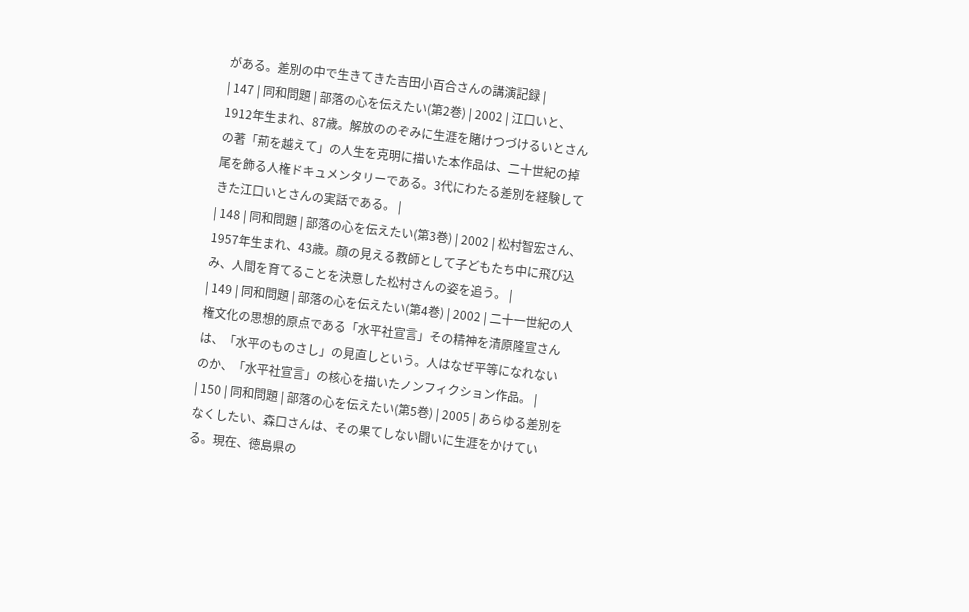がある。差別の中で生きてきた吉田小百合さんの講演記録 |
| 147 | 同和問題 | 部落の心を伝えたい(第2巻) | 2002 | 江口いと、1912年生まれ、87歳。解放ののぞみに生涯を賭けつづけるいとさんの著「荊を越えて」の人生を克明に描いた本作品は、二十世紀の掉尾を飾る人権ドキュメンタリーである。3代にわたる差別を経験してきた江口いとさんの実話である。 |
| 148 | 同和問題 | 部落の心を伝えたい(第3巻) | 2002 | 松村智宏さん、1957年生まれ、43歳。顔の見える教師として子どもたち中に飛び込み、人間を育てることを決意した松村さんの姿を追う。 |
| 149 | 同和問題 | 部落の心を伝えたい(第4巻) | 2002 | 二十一世紀の人権文化の思想的原点である「水平社宣言」その精神を清原隆宣さんは、「水平のものさし」の見直しという。人はなぜ平等になれないのか、「水平社宣言」の核心を描いたノンフィクション作品。 |
| 150 | 同和問題 | 部落の心を伝えたい(第5巻) | 2005 | あらゆる差別をなくしたい、森口さんは、その果てしない闘いに生涯をかけている。現在、徳島県の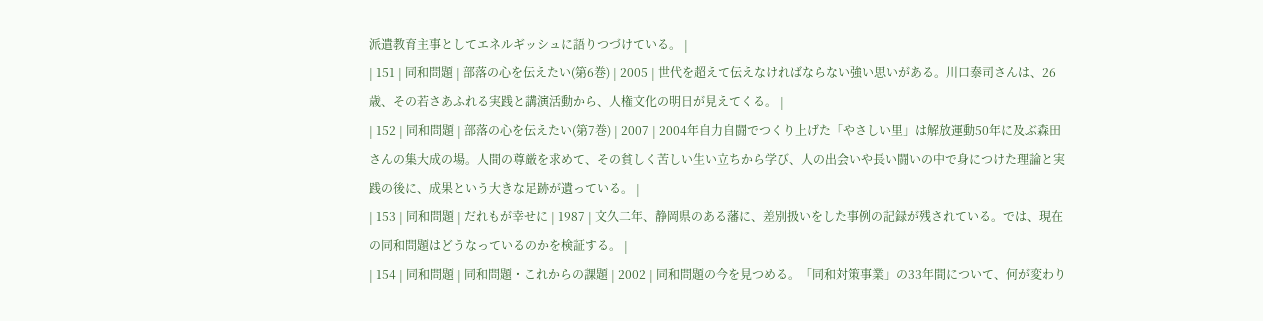派遣教育主事としてエネルギッシュに語りつづけている。 |
| 151 | 同和問題 | 部落の心を伝えたい(第6巻) | 2005 | 世代を超えて伝えなければならない強い思いがある。川口泰司さんは、26歳、その若さあふれる実践と講演活動から、人権文化の明日が見えてくる。 |
| 152 | 同和問題 | 部落の心を伝えたい(第7巻) | 2007 | 2004年自力自闘でつくり上げた「やさしい里」は解放運動50年に及ぶ森田さんの集大成の場。人間の尊厳を求めて、その貧しく苦しい生い立ちから学び、人の出会いや長い闘いの中で身につけた理論と実践の後に、成果という大きな足跡が遺っている。 |
| 153 | 同和問題 | だれもが幸せに | 1987 | 文久二年、静岡県のある藩に、差別扱いをした事例の記録が残されている。では、現在の同和問題はどうなっているのかを検証する。 |
| 154 | 同和問題 | 同和問題・これからの課題 | 2002 | 同和問題の今を見つめる。「同和対策事業」の33年間について、何が変わり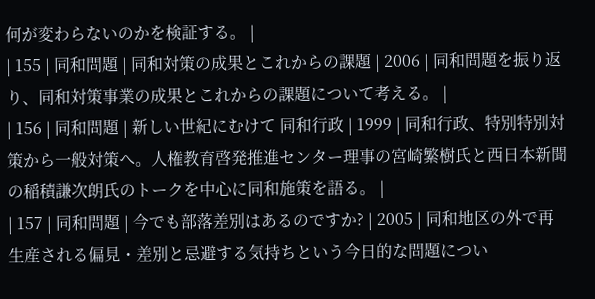何が変わらないのかを検証する。 |
| 155 | 同和問題 | 同和対策の成果とこれからの課題 | 2006 | 同和問題を振り返り、同和対策事業の成果とこれからの課題について考える。 |
| 156 | 同和問題 | 新しい世紀にむけて 同和行政 | 1999 | 同和行政、特別特別対策から一般対策へ。人権教育啓発推進センター理事の宮崎繁樹氏と西日本新聞の稲積謙次朗氏のトークを中心に同和施策を語る。 |
| 157 | 同和問題 | 今でも部落差別はあるのですか? | 2005 | 同和地区の外で再生産される偏見・差別と忌避する気持ちという今日的な問題につい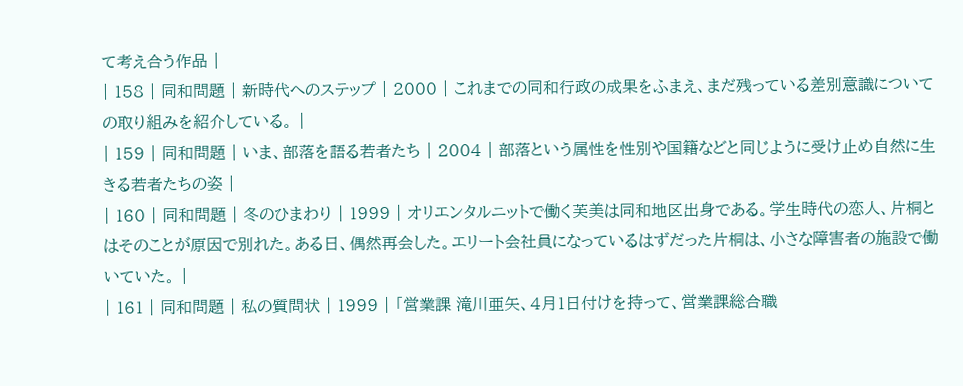て考え合う作品 |
| 158 | 同和問題 | 新時代へのステップ | 2000 | これまでの同和行政の成果をふまえ、まだ残っている差別意識についての取り組みを紹介している。 |
| 159 | 同和問題 | いま、部落を語る若者たち | 2004 | 部落という属性を性別や国籍などと同じように受け止め自然に生きる若者たちの姿 |
| 160 | 同和問題 | 冬のひまわり | 1999 | オリエンタルニットで働く芙美は同和地区出身である。学生時代の恋人、片桐とはそのことが原因で別れた。ある日、偶然再会した。エリート会社員になっているはずだった片桐は、小さな障害者の施設で働いていた。 |
| 161 | 同和問題 | 私の質問状 | 1999 | 「営業課 滝川亜矢、4月1日付けを持って、営業課総合職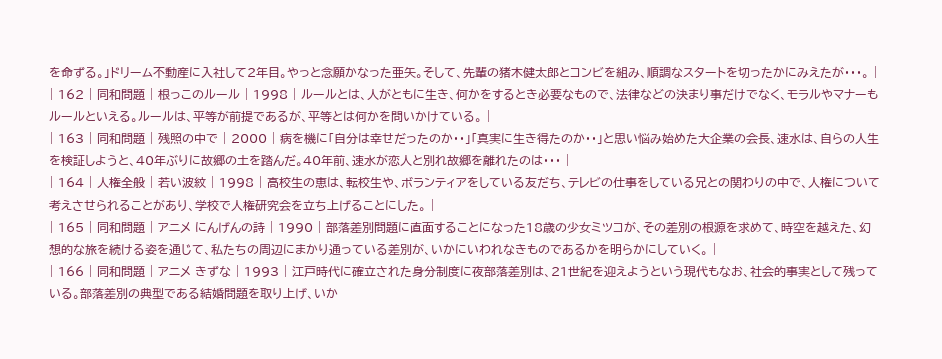を命ずる。」ドリーム不動産に入社して2年目。やっと念願かなった亜矢。そして、先輩の猪木健太郎とコンビを組み、順調なスタートを切ったかにみえたが・・・。 |
| 162 | 同和問題 | 根っこのルール | 1998 | ルールとは、人がともに生き、何かをするとき必要なもので、法律などの決まり事だけでなく、モラルやマナーもルールといえる。ルールは、平等が前提であるが、平等とは何かを問いかけている。 |
| 163 | 同和問題 | 残照の中で | 2000 | 病を機に「自分は幸せだったのか・・」「真実に生き得たのか・・」と思い悩み始めた大企業の会長、速水は、自らの人生を検証しようと、40年ぶりに故郷の土を踏んだ。40年前、速水が恋人と別れ故郷を離れたのは・・・ |
| 164 | 人権全般 | 若い波紋 | 1998 | 高校生の恵は、転校生や、ボランティアをしている友だち、テレビの仕事をしている兄との関わりの中で、人権について考えさせられることがあり、学校で人権研究会を立ち上げることにした。 |
| 165 | 同和問題 | アニメ にんげんの詩 | 1990 | 部落差別問題に直面することになった18歳の少女ミツコが、その差別の根源を求めて、時空を越えた、幻想的な旅を続ける姿を通じて、私たちの周辺にまかり通っている差別が、いかにいわれなきものであるかを明らかにしていく。 |
| 166 | 同和問題 | アニメ きずな | 1993 | 江戸時代に確立された身分制度に夜部落差別は、21世紀を迎えようという現代もなお、社会的事実として残っている。部落差別の典型である結婚問題を取り上げ、いか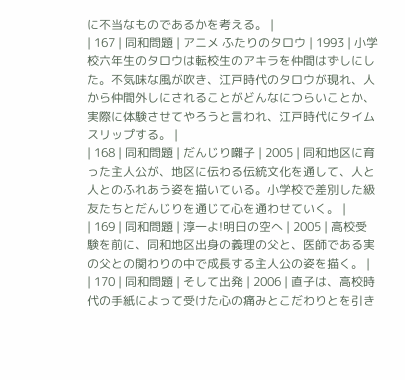に不当なものであるかを考える。 |
| 167 | 同和問題 | アニメ ふたりのタロウ | 1993 | 小学校六年生のタロウは転校生のアキラを仲間はずしにした。不気味な風が吹き、江戸時代のタロウが現れ、人から仲間外しにされることがどんなにつらいことか、実際に体験させてやろうと言われ、江戸時代にタイムスリップする。 |
| 168 | 同和問題 | だんじり囃子 | 2005 | 同和地区に育った主人公が、地区に伝わる伝統文化を通して、人と人とのふれあう姿を描いている。小学校で差別した級友たちとだんじりを通じて心を通わせていく。 |
| 169 | 同和問題 | 淳一よ!明日の空へ | 2005 | 高校受験を前に、同和地区出身の義理の父と、医師である実の父との関わりの中で成長する主人公の姿を描く。 |
| 170 | 同和問題 | そして出発 | 2006 | 直子は、高校時代の手紙によって受けた心の痛みとこだわりとを引き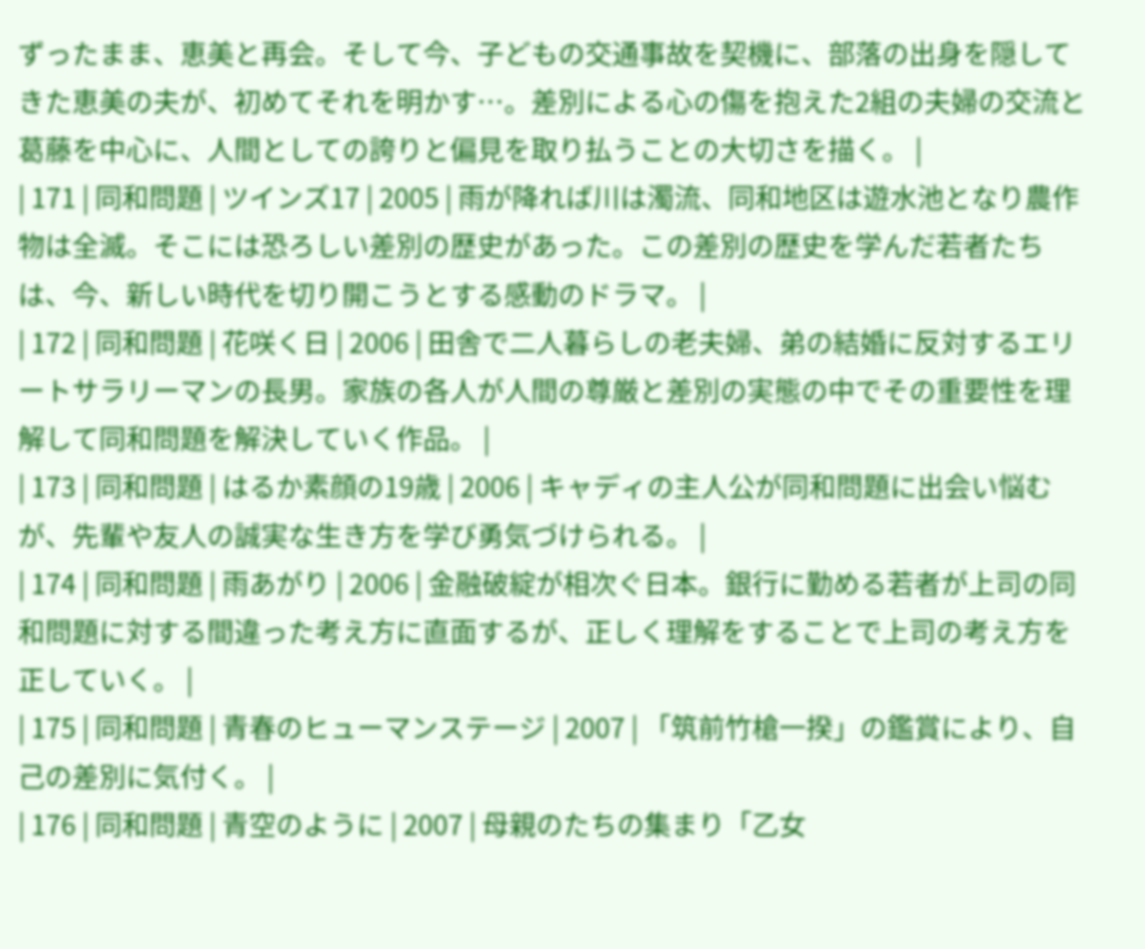ずったまま、恵美と再会。そして今、子どもの交通事故を契機に、部落の出身を隠してきた恵美の夫が、初めてそれを明かす…。差別による心の傷を抱えた2組の夫婦の交流と葛藤を中心に、人間としての誇りと偏見を取り払うことの大切さを描く。 |
| 171 | 同和問題 | ツインズ17 | 2005 | 雨が降れば川は濁流、同和地区は遊水池となり農作物は全滅。そこには恐ろしい差別の歴史があった。この差別の歴史を学んだ若者たちは、今、新しい時代を切り開こうとする感動のドラマ。 |
| 172 | 同和問題 | 花咲く日 | 2006 | 田舎で二人暮らしの老夫婦、弟の結婚に反対するエリートサラリーマンの長男。家族の各人が人間の尊厳と差別の実態の中でその重要性を理解して同和問題を解決していく作品。 |
| 173 | 同和問題 | はるか素顔の19歳 | 2006 | キャディの主人公が同和問題に出会い悩むが、先輩や友人の誠実な生き方を学び勇気づけられる。 |
| 174 | 同和問題 | 雨あがり | 2006 | 金融破綻が相次ぐ日本。銀行に勤める若者が上司の同和問題に対する間違った考え方に直面するが、正しく理解をすることで上司の考え方を正していく。 |
| 175 | 同和問題 | 青春のヒューマンステージ | 2007 | 「筑前竹槍一揆」の鑑賞により、自己の差別に気付く。 |
| 176 | 同和問題 | 青空のように | 2007 | 母親のたちの集まり「乙女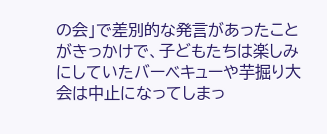の会」で差別的な発言があったことがきっかけで、子どもたちは楽しみにしていたバーベキューや芋掘り大会は中止になってしまっ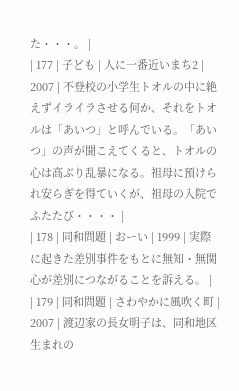た・・・。 |
| 177 | 子ども | 人に一番近いまち2 | 2007 | 不登校の小学生トオルの中に絶えずイライラさせる何か、それをトオルは「あいつ」と呼んでいる。「あいつ」の声が聞こえてくると、トオルの心は高ぶり乱暴になる。祖母に預けられ安らぎを得ていくが、祖母の入院でふたたび・・・・ |
| 178 | 同和問題 | おーい | 1999 | 実際に起きた差別事件をもとに無知・無関心が差別につながることを訴える。 |
| 179 | 同和問題 | さわやかに風吹く町 | 2007 | 渡辺家の長女明子は、同和地区生まれの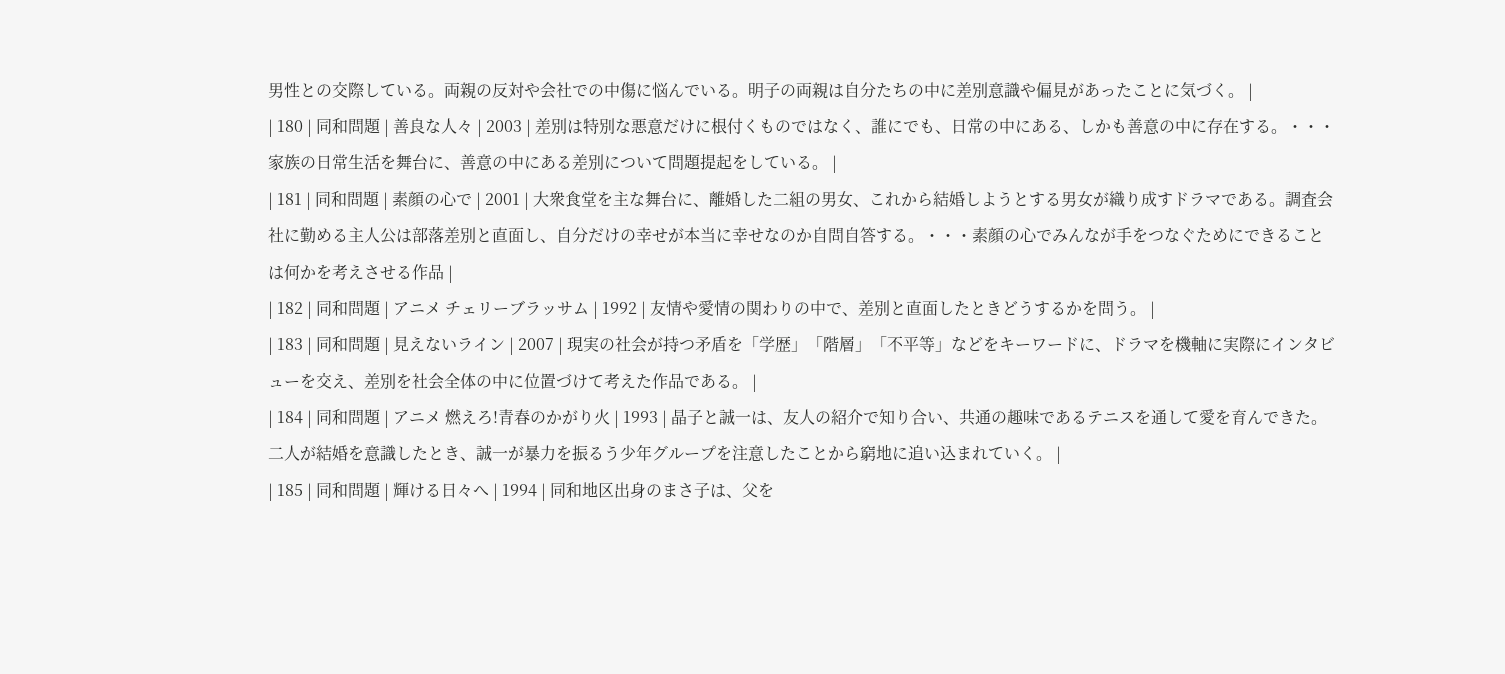男性との交際している。両親の反対や会社での中傷に悩んでいる。明子の両親は自分たちの中に差別意識や偏見があったことに気づく。 |
| 180 | 同和問題 | 善良な人々 | 2003 | 差別は特別な悪意だけに根付くものではなく、誰にでも、日常の中にある、しかも善意の中に存在する。・・・家族の日常生活を舞台に、善意の中にある差別について問題提起をしている。 |
| 181 | 同和問題 | 素顔の心で | 2001 | 大衆食堂を主な舞台に、離婚した二組の男女、これから結婚しようとする男女が織り成すドラマである。調査会社に勤める主人公は部落差別と直面し、自分だけの幸せが本当に幸せなのか自問自答する。・・・素顔の心でみんなが手をつなぐためにできることは何かを考えさせる作品 |
| 182 | 同和問題 | アニメ チェリーブラッサム | 1992 | 友情や愛情の関わりの中で、差別と直面したときどうするかを問う。 |
| 183 | 同和問題 | 見えないライン | 2007 | 現実の社会が持つ矛盾を「学歴」「階層」「不平等」などをキーワードに、ドラマを機軸に実際にインタビューを交え、差別を社会全体の中に位置づけて考えた作品である。 |
| 184 | 同和問題 | アニメ 燃えろ!青春のかがり火 | 1993 | 晶子と誠一は、友人の紹介で知り合い、共通の趣味であるテニスを通して愛を育んできた。二人が結婚を意識したとき、誠一が暴力を振るう少年グループを注意したことから窮地に追い込まれていく。 |
| 185 | 同和問題 | 輝ける日々へ | 1994 | 同和地区出身のまさ子は、父を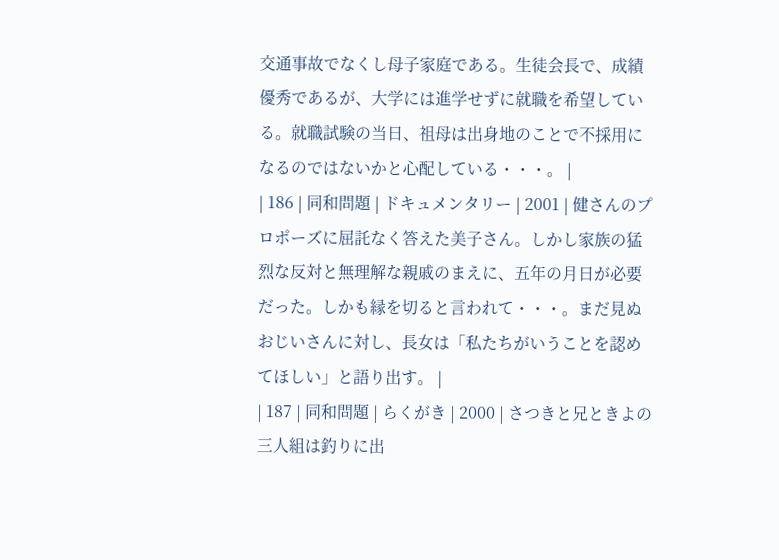交通事故でなくし母子家庭である。生徒会長で、成績優秀であるが、大学には進学せずに就職を希望している。就職試験の当日、祖母は出身地のことで不採用になるのではないかと心配している・・・。 |
| 186 | 同和問題 | ドキュメンタリー | 2001 | 健さんのプロポーズに屈託なく答えた美子さん。しかし家族の猛烈な反対と無理解な親戚のまえに、五年の月日が必要だった。しかも縁を切ると言われて・・・。まだ見ぬおじいさんに対し、長女は「私たちがいうことを認めてほしい」と語り出す。 |
| 187 | 同和問題 | らくがき | 2000 | さつきと兄ときよの三人組は釣りに出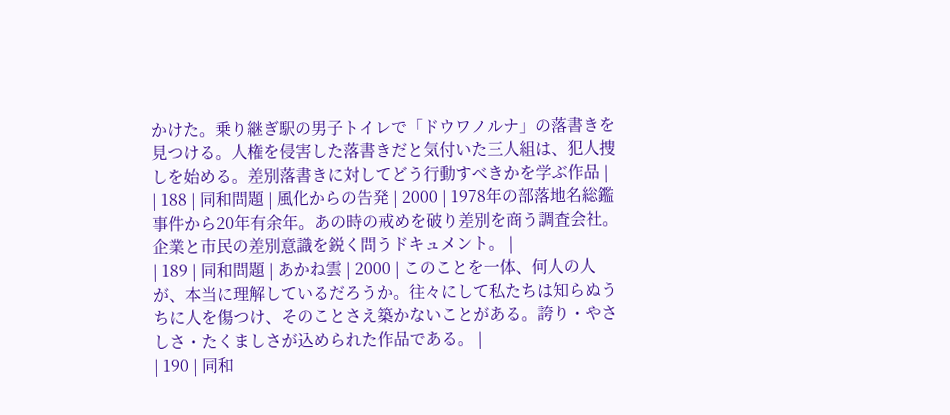かけた。乗り継ぎ駅の男子トイレで「ドウワノルナ」の落書きを見つける。人権を侵害した落書きだと気付いた三人組は、犯人捜しを始める。差別落書きに対してどう行動すべきかを学ぶ作品 |
| 188 | 同和問題 | 風化からの告発 | 2000 | 1978年の部落地名総鑑事件から20年有余年。あの時の戒めを破り差別を商う調査会社。企業と市民の差別意識を鋭く問うドキュメント。 |
| 189 | 同和問題 | あかね雲 | 2000 | このことを一体、何人の人が、本当に理解しているだろうか。往々にして私たちは知らぬうちに人を傷つけ、そのことさえ築かないことがある。誇り・やさしさ・たくましさが込められた作品である。 |
| 190 | 同和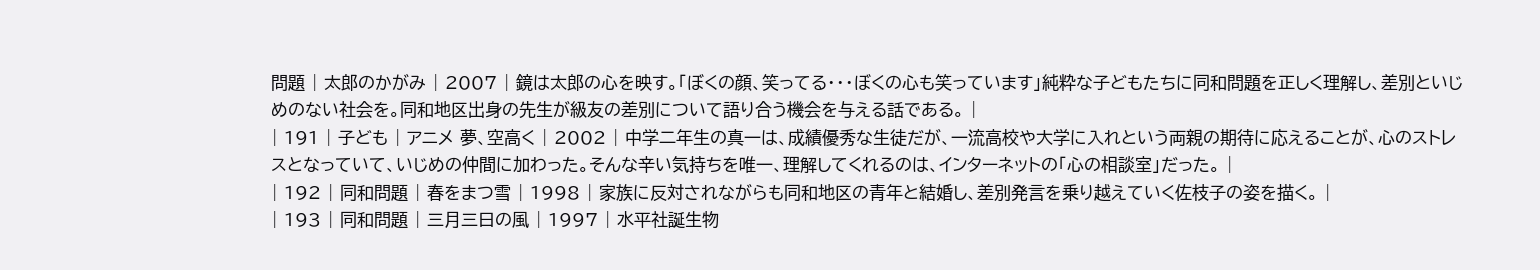問題 | 太郎のかがみ | 2007 | 鏡は太郎の心を映す。「ぼくの顔、笑ってる・・・ぼくの心も笑っています」純粋な子どもたちに同和問題を正しく理解し、差別といじめのない社会を。同和地区出身の先生が級友の差別について語り合う機会を与える話である。 |
| 191 | 子ども | アニメ 夢、空高く | 2002 | 中学二年生の真一は、成績優秀な生徒だが、一流高校や大学に入れという両親の期待に応えることが、心のストレスとなっていて、いじめの仲間に加わった。そんな辛い気持ちを唯一、理解してくれるのは、インターネットの「心の相談室」だった。 |
| 192 | 同和問題 | 春をまつ雪 | 1998 | 家族に反対されながらも同和地区の青年と結婚し、差別発言を乗り越えていく佐枝子の姿を描く。 |
| 193 | 同和問題 | 三月三日の風 | 1997 | 水平社誕生物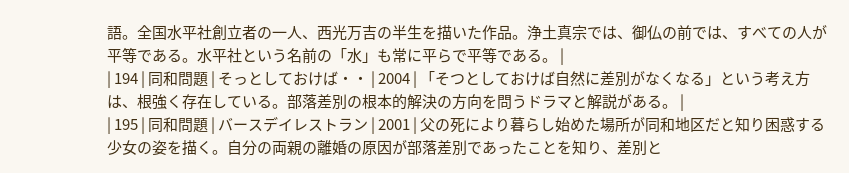語。全国水平社創立者の一人、西光万吉の半生を描いた作品。浄土真宗では、御仏の前では、すべての人が平等である。水平社という名前の「水」も常に平らで平等である。 |
| 194 | 同和問題 | そっとしておけば・・ | 2004 | 「そつとしておけば自然に差別がなくなる」という考え方は、根強く存在している。部落差別の根本的解決の方向を問うドラマと解説がある。 |
| 195 | 同和問題 | バースデイレストラン | 2001 | 父の死により暮らし始めた場所が同和地区だと知り困惑する少女の姿を描く。自分の両親の離婚の原因が部落差別であったことを知り、差別と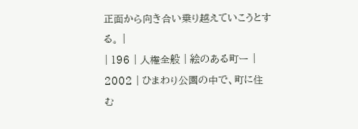正面から向き合い乗り越えていこうとする。 |
| 196 | 人権全般 | 絵のある町ー | 2002 | ひまわり公園の中で、町に住む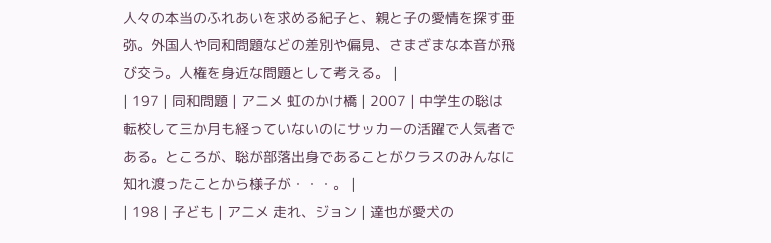人々の本当のふれあいを求める紀子と、親と子の愛情を探す亜弥。外国人や同和問題などの差別や偏見、さまざまな本音が飛び交う。人権を身近な問題として考える。 |
| 197 | 同和問題 | アニメ 虹のかけ橋 | 2007 | 中学生の聡は転校して三か月も経っていないのにサッカーの活躍で人気者である。ところが、聡が部落出身であることがクラスのみんなに知れ渡ったことから様子が・・・。 |
| 198 | 子ども | アニメ 走れ、ジョン | 達也が愛犬の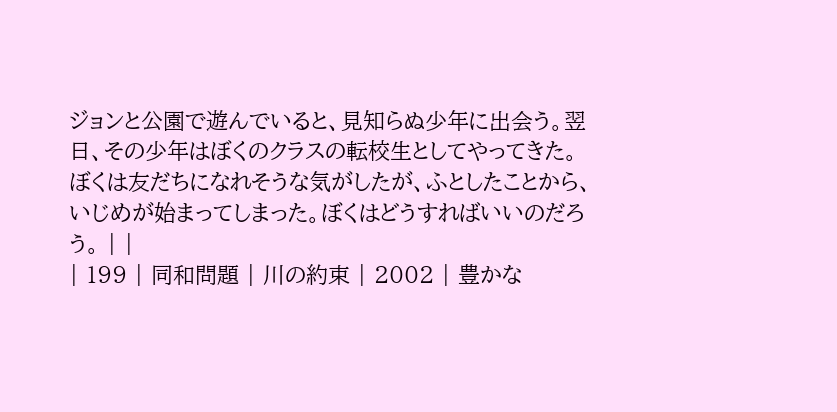ジョンと公園で遊んでいると、見知らぬ少年に出会う。翌日、その少年はぼくのクラスの転校生としてやってきた。ぼくは友だちになれそうな気がしたが、ふとしたことから、いじめが始まってしまった。ぼくはどうすればいいのだろう。 | |
| 199 | 同和問題 | 川の約束 | 2002 | 豊かな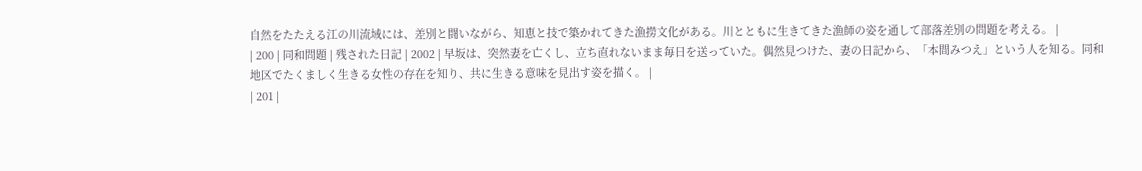自然をたたえる江の川流域には、差別と闘いながら、知恵と技で築かれてきた漁撈文化がある。川とともに生きてきた漁師の姿を通して部落差別の問題を考える。 |
| 200 | 同和問題 | 残された日記 | 2002 | 早坂は、突然妻を亡くし、立ち直れないまま毎日を送っていた。偶然見つけた、妻の日記から、「本間みつえ」という人を知る。同和地区でたくましく生きる女性の存在を知り、共に生きる意味を見出す姿を描く。 |
| 201 |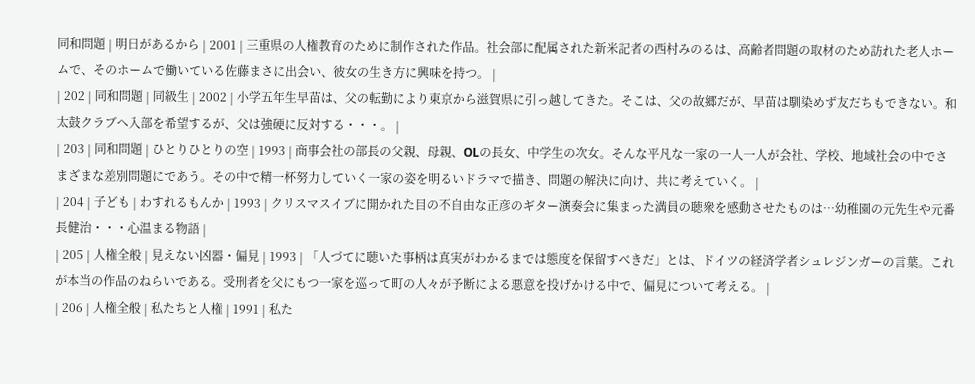同和問題 | 明日があるから | 2001 | 三重県の人権教育のために制作された作品。社会部に配属された新米記者の西村みのるは、高齢者問題の取材のため訪れた老人ホームで、そのホームで働いている佐藤まさに出会い、彼女の生き方に興味を持つ。 |
| 202 | 同和問題 | 同級生 | 2002 | 小学五年生早苗は、父の転勤により東京から滋賀県に引っ越してきた。そこは、父の故郷だが、早苗は馴染めず友だちもできない。和太鼓クラブへ入部を希望するが、父は強硬に反対する・・・。 |
| 203 | 同和問題 | ひとりひとりの空 | 1993 | 商事会社の部長の父親、母親、OLの長女、中学生の次女。そんな平凡な一家の一人一人が会社、学校、地域社会の中でさまざまな差別問題にであう。その中で精一杯努力していく一家の姿を明るいドラマで描き、問題の解決に向け、共に考えていく。 |
| 204 | 子ども | わすれるもんか | 1993 | クリスマスイブに開かれた目の不自由な正彦のギター演奏会に集まった満員の聴衆を感動させたものは…幼稚園の元先生や元番長健治・・・心温まる物語 |
| 205 | 人権全般 | 見えない凶器・偏見 | 1993 | 「人づてに聴いた事柄は真実がわかるまでは態度を保留すべきだ」とは、ドイツの経済学者シュレジンガーの言葉。これが本当の作品のねらいである。受刑者を父にもつ一家を巡って町の人々が予断による悪意を投げかける中で、偏見について考える。 |
| 206 | 人権全般 | 私たちと人権 | 1991 | 私た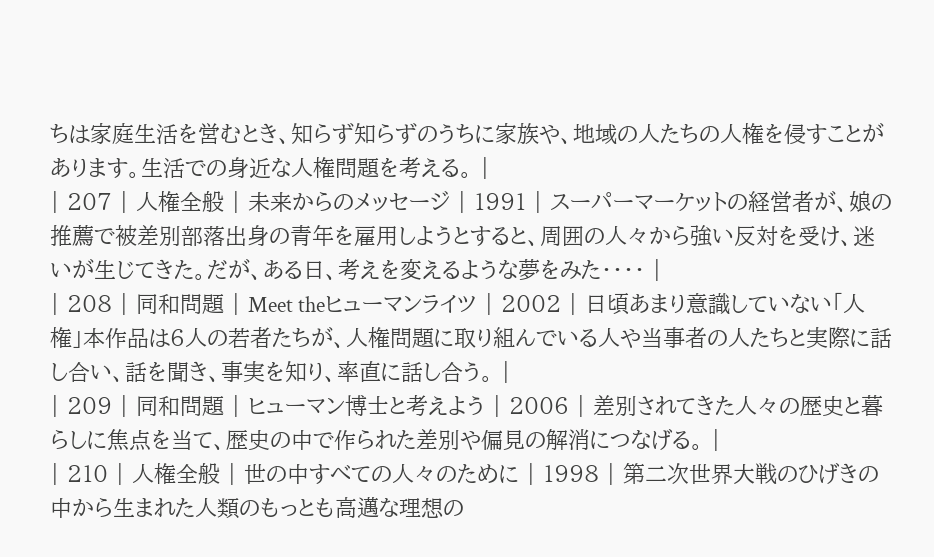ちは家庭生活を営むとき、知らず知らずのうちに家族や、地域の人たちの人権を侵すことがあります。生活での身近な人権問題を考える。 |
| 207 | 人権全般 | 未来からのメッセージ | 1991 | スーパーマーケットの経営者が、娘の推薦で被差別部落出身の青年を雇用しようとすると、周囲の人々から強い反対を受け、迷いが生じてきた。だが、ある日、考えを変えるような夢をみた・・・・ |
| 208 | 同和問題 | Meet theヒューマンライツ | 2002 | 日頃あまり意識していない「人権」本作品は6人の若者たちが、人権問題に取り組んでいる人や当事者の人たちと実際に話し合い、話を聞き、事実を知り、率直に話し合う。 |
| 209 | 同和問題 | ヒューマン博士と考えよう | 2006 | 差別されてきた人々の歴史と暮らしに焦点を当て、歴史の中で作られた差別や偏見の解消につなげる。 |
| 210 | 人権全般 | 世の中すべての人々のために | 1998 | 第二次世界大戦のひげきの中から生まれた人類のもっとも高邁な理想の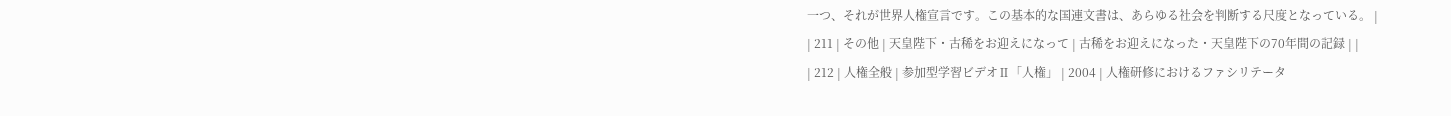一つ、それが世界人権宣言です。この基本的な国連文書は、あらゆる社会を判断する尺度となっている。 |
| 211 | その他 | 天皇陛下・古稀をお迎えになって | 古稀をお迎えになった・天皇陛下の70年間の記録 | |
| 212 | 人権全般 | 参加型学習ビデオⅡ「人権」 | 2004 | 人権研修におけるファシリテータ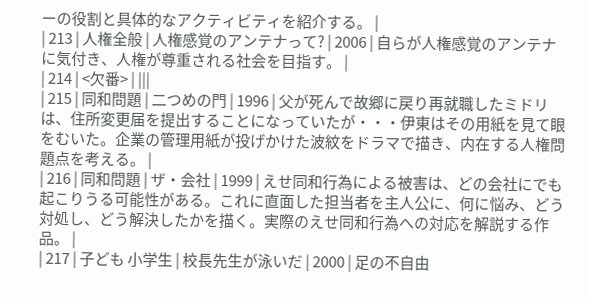ーの役割と具体的なアクティビティを紹介する。 |
| 213 | 人権全般 | 人権感覚のアンテナって? | 2006 | 自らが人権感覚のアンテナに気付き、人権が尊重される社会を目指す。 |
| 214 | <欠番> | |||
| 215 | 同和問題 | 二つめの門 | 1996 | 父が死んで故郷に戻り再就職したミドリは、住所変更届を提出することになっていたが・・・伊東はその用紙を見て眼をむいた。企業の管理用紙が投げかけた波紋をドラマで描き、内在する人権問題点を考える。 |
| 216 | 同和問題 | ザ・会社 | 1999 | えせ同和行為による被害は、どの会社にでも起こりうる可能性がある。これに直面した担当者を主人公に、何に悩み、どう対処し、どう解決したかを描く。実際のえせ同和行為への対応を解説する作品。 |
| 217 | 子ども 小学生 | 校長先生が泳いだ | 2000 | 足の不自由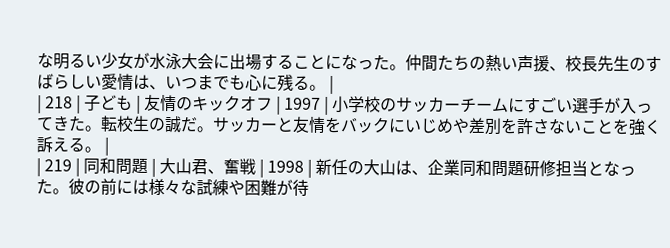な明るい少女が水泳大会に出場することになった。仲間たちの熱い声援、校長先生のすばらしい愛情は、いつまでも心に残る。 |
| 218 | 子ども | 友情のキックオフ | 1997 | 小学校のサッカーチームにすごい選手が入ってきた。転校生の誠だ。サッカーと友情をバックにいじめや差別を許さないことを強く訴える。 |
| 219 | 同和問題 | 大山君、奮戦 | 1998 | 新任の大山は、企業同和問題研修担当となった。彼の前には様々な試練や困難が待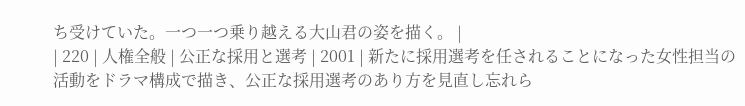ち受けていた。一つ一つ乗り越える大山君の姿を描く。 |
| 220 | 人権全般 | 公正な採用と選考 | 2001 | 新たに採用選考を任されることになった女性担当の活動をドラマ構成で描き、公正な採用選考のあり方を見直し忘れら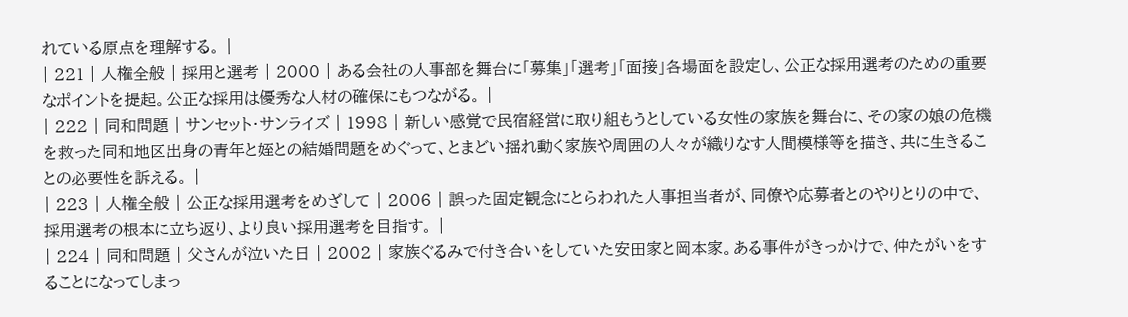れている原点を理解する。 |
| 221 | 人権全般 | 採用と選考 | 2000 | ある会社の人事部を舞台に「募集」「選考」「面接」各場面を設定し、公正な採用選考のための重要なポイントを提起。公正な採用は優秀な人材の確保にもつながる。 |
| 222 | 同和問題 | サンセット・サンライズ | 1998 | 新しい感覚で民宿経営に取り組もうとしている女性の家族を舞台に、その家の娘の危機を救った同和地区出身の青年と姪との結婚問題をめぐって、とまどい揺れ動く家族や周囲の人々が織りなす人間模様等を描き、共に生きることの必要性を訴える。 |
| 223 | 人権全般 | 公正な採用選考をめざして | 2006 | 誤った固定観念にとらわれた人事担当者が、同僚や応募者とのやりとりの中で、採用選考の根本に立ち返り、より良い採用選考を目指す。 |
| 224 | 同和問題 | 父さんが泣いた日 | 2002 | 家族ぐるみで付き合いをしていた安田家と岡本家。ある事件がきっかけで、仲たがいをすることになってしまっ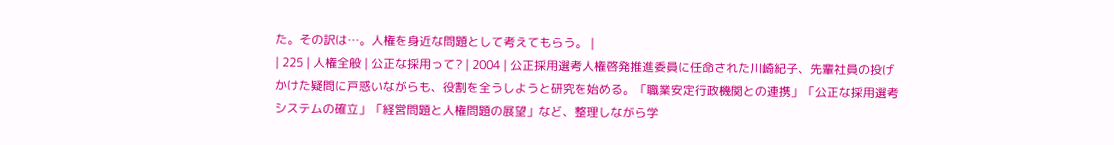た。その訳は…。人権を身近な問題として考えてもらう。 |
| 225 | 人権全般 | 公正な採用って? | 2004 | 公正採用選考人権啓発推進委員に任命された川崎紀子、先輩社員の投げかけた疑問に戸惑いながらも、役割を全うしようと研究を始める。「職業安定行政機関との連携」「公正な採用選考システムの確立」「経営問題と人権問題の展望」など、整理しながら学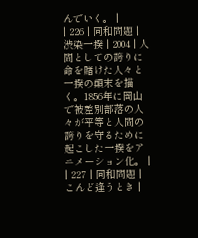んでいく。 |
| 226 | 同和問題 | 渋染一揆 | 2004 | 人間としての誇りに命を賭けた人々と一揆の顛末を描く。1856年に岡山で被差別部落の人々が平等と人間の誇りを守るために起こした一揆をアニメーション化。 |
| 227 | 同和問題 | こんど逢うとき |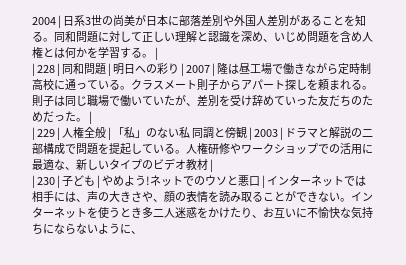2004 | 日系3世の尚美が日本に部落差別や外国人差別があることを知る。同和問題に対して正しい理解と認識を深め、いじめ問題を含め人権とは何かを学習する。 |
| 228 | 同和問題 | 明日への彩り | 2007 | 隆は昼工場で働きながら定時制高校に通っている。クラスメート則子からアパート探しを頼まれる。則子は同じ職場で働いていたが、差別を受け辞めていった友だちのためだった。 |
| 229 | 人権全般 | 「私」のない私 同調と傍観 | 2003 | ドラマと解説の二部構成で問題を提起している。人権研修やワークショップでの活用に最適な、新しいタイプのビデオ教材 |
| 230 | 子ども | やめよう!ネットでのウソと悪口 | インターネットでは相手には、声の大きさや、顔の表情を読み取ることができない。インターネットを使うとき多二人迷惑をかけたり、お互いに不愉快な気持ちにならないように、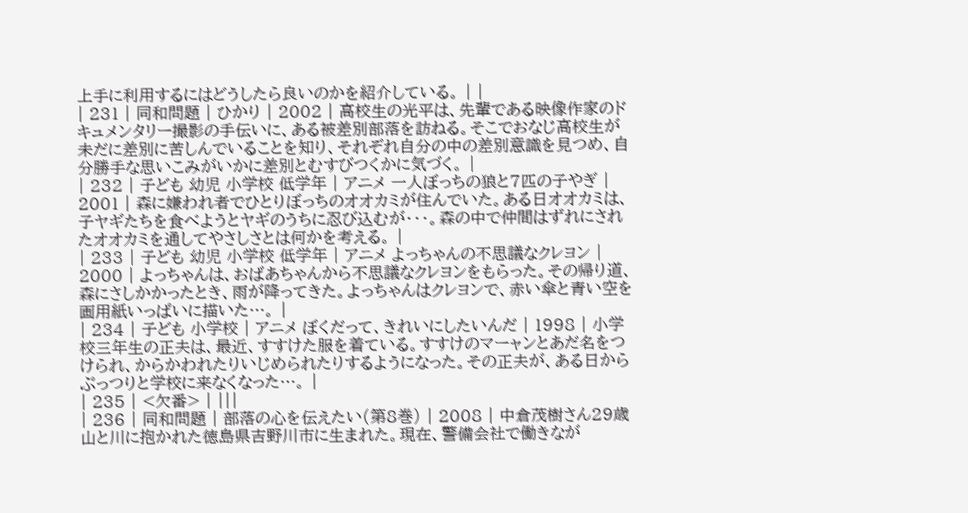上手に利用するにはどうしたら良いのかを紹介している。 | |
| 231 | 同和問題 | ひかり | 2002 | 高校生の光平は、先輩である映像作家のドキュメンタリー撮影の手伝いに、ある被差別部落を訪ねる。そこでおなじ高校生が未だに差別に苦しんでいることを知り、それぞれ自分の中の差別意識を見つめ、自分勝手な思いこみがいかに差別とむすびつくかに気づく。 |
| 232 | 子ども 幼児 小学校 低学年 | アニメ 一人ぼっちの狼と7匹の子やぎ | 2001 | 森に嫌われ者でひとりぼっちのオオカミが住んでいた。ある日オオカミは、子ヤギたちを食べようとヤギのうちに忍び込むが・・・。森の中で仲間はずれにされたオオカミを通してやさしさとは何かを考える。 |
| 233 | 子ども 幼児 小学校 低学年 | アニメ よっちゃんの不思議なクレヨン | 2000 | よっちゃんは、おばあちゃんから不思議なクレヨンをもらった。その帰り道、森にさしかかったとき、雨が降ってきた。よっちゃんはクレヨンで、赤い傘と青い空を画用紙いっぱいに描いた…。 |
| 234 | 子ども 小学校 | アニメ ぼくだって、きれいにしたいんだ | 1998 | 小学校三年生の正夫は、最近、すすけた服を着ている。すすけのマーャンとあだ名をつけられ、からかわれたりいじめられたりするようになった。その正夫が、ある日からぷっつりと学校に来なくなった…。 |
| 235 | <欠番> | |||
| 236 | 同和問題 | 部落の心を伝えたい(第8巻) | 2008 | 中倉茂樹さん29歳 山と川に抱かれた徳島県吉野川市に生まれた。現在、警備会社で働きなが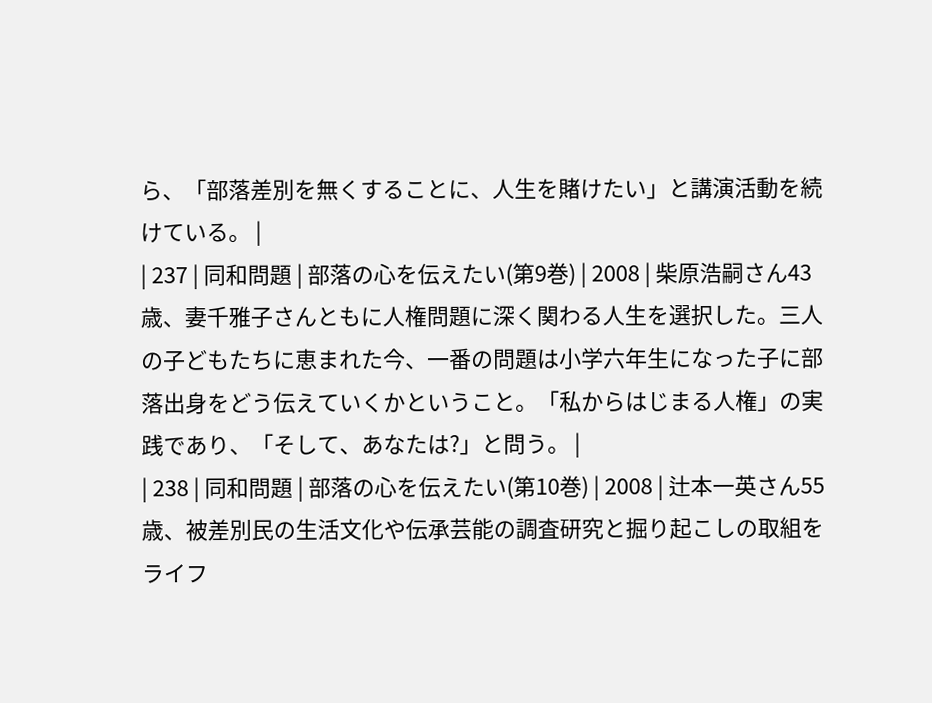ら、「部落差別を無くすることに、人生を賭けたい」と講演活動を続けている。 |
| 237 | 同和問題 | 部落の心を伝えたい(第9巻) | 2008 | 柴原浩嗣さん43歳、妻千雅子さんともに人権問題に深く関わる人生を選択した。三人の子どもたちに恵まれた今、一番の問題は小学六年生になった子に部落出身をどう伝えていくかということ。「私からはじまる人権」の実践であり、「そして、あなたは?」と問う。 |
| 238 | 同和問題 | 部落の心を伝えたい(第10巻) | 2008 | 辻本一英さん55歳、被差別民の生活文化や伝承芸能の調査研究と掘り起こしの取組をライフ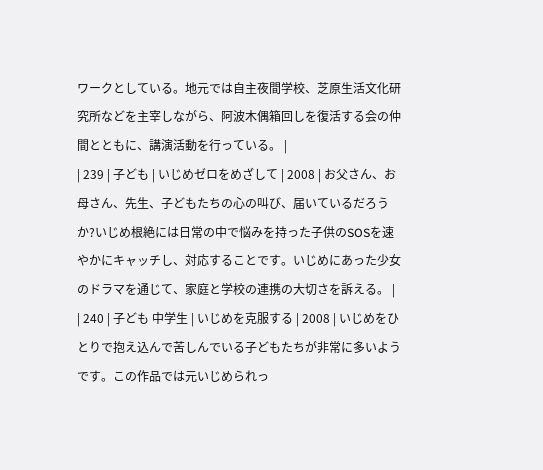ワークとしている。地元では自主夜間学校、芝原生活文化研究所などを主宰しながら、阿波木偶箱回しを復活する会の仲間とともに、講演活動を行っている。 |
| 239 | 子ども | いじめゼロをめざして | 2008 | お父さん、お母さん、先生、子どもたちの心の叫び、届いているだろうか?いじめ根絶には日常の中で悩みを持った子供のSOSを速やかにキャッチし、対応することです。いじめにあった少女のドラマを通じて、家庭と学校の連携の大切さを訴える。 |
| 240 | 子ども 中学生 | いじめを克服する | 2008 | いじめをひとりで抱え込んで苦しんでいる子どもたちが非常に多いようです。この作品では元いじめられっ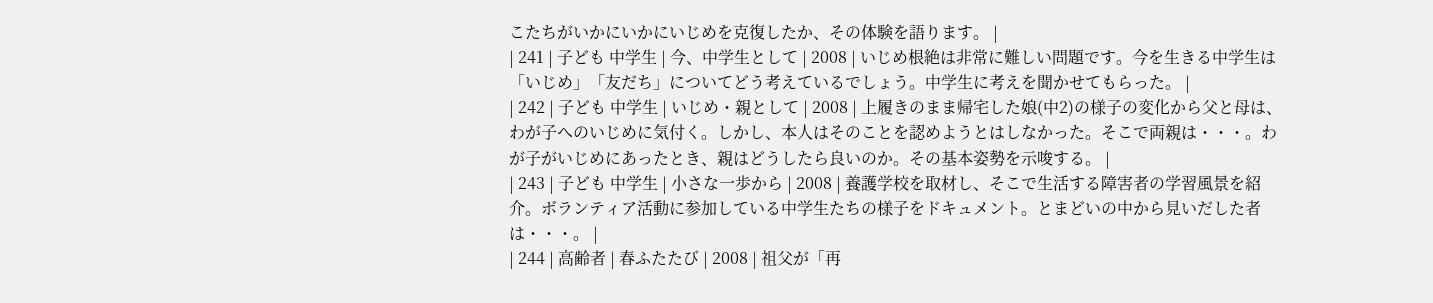こたちがいかにいかにいじめを克復したか、その体験を語ります。 |
| 241 | 子ども 中学生 | 今、中学生として | 2008 | いじめ根絶は非常に難しい問題です。今を生きる中学生は「いじめ」「友だち」についてどう考えているでしょう。中学生に考えを聞かせてもらった。 |
| 242 | 子ども 中学生 | いじめ・親として | 2008 | 上履きのまま帰宅した娘(中2)の様子の変化から父と母は、わが子へのいじめに気付く。しかし、本人はそのことを認めようとはしなかった。そこで両親は・・・。わが子がいじめにあったとき、親はどうしたら良いのか。その基本姿勢を示唆する。 |
| 243 | 子ども 中学生 | 小さな一歩から | 2008 | 養護学校を取材し、そこで生活する障害者の学習風景を紹介。ボランティア活動に参加している中学生たちの様子をドキュメント。とまどいの中から見いだした者は・・・。 |
| 244 | 高齢者 | 春ふたたび | 2008 | 祖父が「再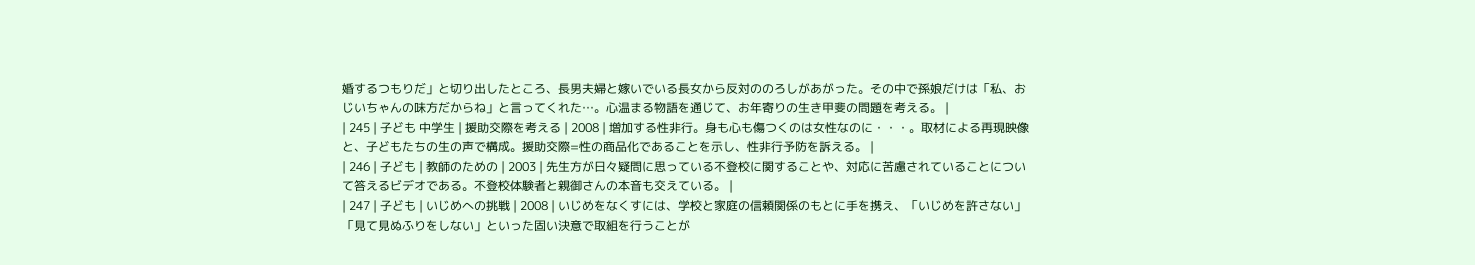婚するつもりだ」と切り出したところ、長男夫婦と嫁いでいる長女から反対ののろしがあがった。その中で孫娘だけは「私、おじいちゃんの味方だからね」と言ってくれた…。心温まる物語を通じて、お年寄りの生き甲斐の問題を考える。 |
| 245 | 子ども 中学生 | 援助交際を考える | 2008 | 増加する性非行。身も心も傷つくのは女性なのに・・・。取材による再現映像と、子どもたちの生の声で構成。援助交際=性の商品化であることを示し、性非行予防を訴える。 |
| 246 | 子ども | 教師のための | 2003 | 先生方が日々疑問に思っている不登校に関することや、対応に苦慮されていることについて答えるビデオである。不登校体験者と親御さんの本音も交えている。 |
| 247 | 子ども | いじめへの挑戦 | 2008 | いじめをなくすには、学校と家庭の信頼関係のもとに手を携え、「いじめを許さない」「見て見ぬふりをしない」といった固い決意で取組を行うことが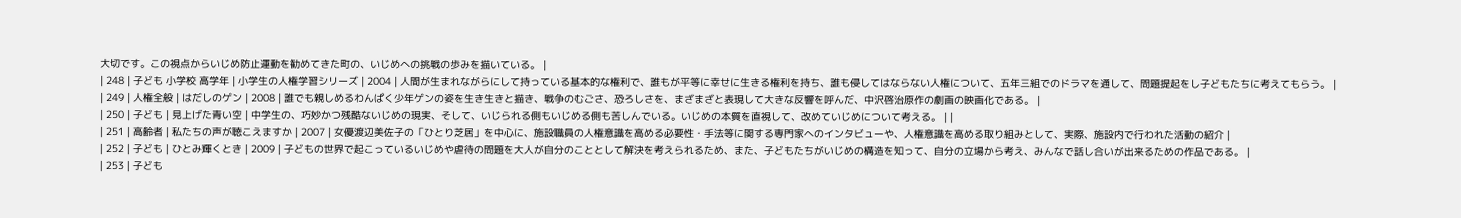大切です。この視点からいじめ防止運動を勧めてきた町の、いじめへの挑戦の歩みを描いている。 |
| 248 | 子ども 小学校 高学年 | 小学生の人権学習シリーズ | 2004 | 人間が生まれながらにして持っている基本的な権利で、誰もが平等に幸せに生きる権利を持ち、誰も侵してはならない人権について、五年三組でのドラマを通して、問題提起をし子どもたちに考えてもらう。 |
| 249 | 人権全般 | はだしのゲン | 2008 | 誰でも親しめるわんぱく少年ゲンの姿を生き生きと描き、戦争のむごさ、恐ろしさを、まざまざと表現して大きな反響を呼んだ、中沢啓治原作の劇画の映画化である。 |
| 250 | 子ども | 見上げた青い空 | 中学生の、巧妙かつ残酷ないじめの現実、そして、いじられる側もいじめる側も苦しんでいる。いじめの本質を直視して、改めていじめについて考える。 | |
| 251 | 高齢者 | 私たちの声が聴こえますか | 2007 | 女優渡辺美佐子の「ひとり芝居」を中心に、施設職員の人権意識を高める必要性・手法等に関する専門家へのインタビューや、人権意識を高める取り組みとして、実際、施設内で行われた活動の紹介 |
| 252 | 子ども | ひとみ輝くとき | 2009 | 子どもの世界で起こっているいじめや虐待の問題を大人が自分のこととして解決を考えられるため、また、子どもたちがいじめの構造を知って、自分の立場から考え、みんなで話し合いが出来るための作品である。 |
| 253 | 子ども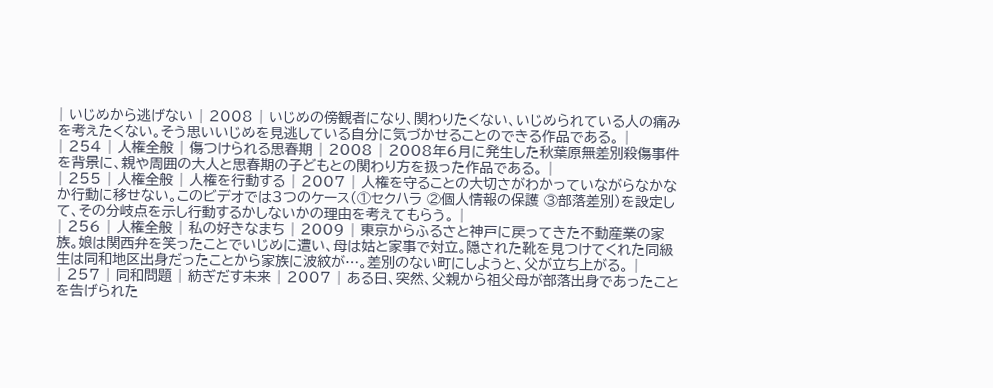| いじめから逃げない | 2008 | いじめの傍観者になり、関わりたくない、いじめられている人の痛みを考えたくない。そう思いいじめを見逃している自分に気づかせることのできる作品である。 |
| 254 | 人権全般 | 傷つけられる思春期 | 2008 | 2008年6月に発生した秋葉原無差別殺傷事件を背景に、親や周囲の大人と思春期の子どもとの関わり方を扱った作品である。 |
| 255 | 人権全般 | 人権を行動する | 2007 | 人権を守ることの大切さがわかっていながらなかなか行動に移せない。このビデオでは3つのケース(①セクハラ ②個人情報の保護 ③部落差別)を設定して、その分岐点を示し行動するかしないかの理由を考えてもらう。 |
| 256 | 人権全般 | 私の好きなまち | 2009 | 東京からふるさと神戸に戻ってきた不動産業の家族。娘は関西弁を笑ったことでいじめに遭い、母は姑と家事で対立。隠された靴を見つけてくれた同級生は同和地区出身だったことから家族に波紋が…。差別のない町にしようと、父が立ち上がる。 |
| 257 | 同和問題 | 紡ぎだす未来 | 2007 | ある日、突然、父親から祖父母が部落出身であったことを告げられた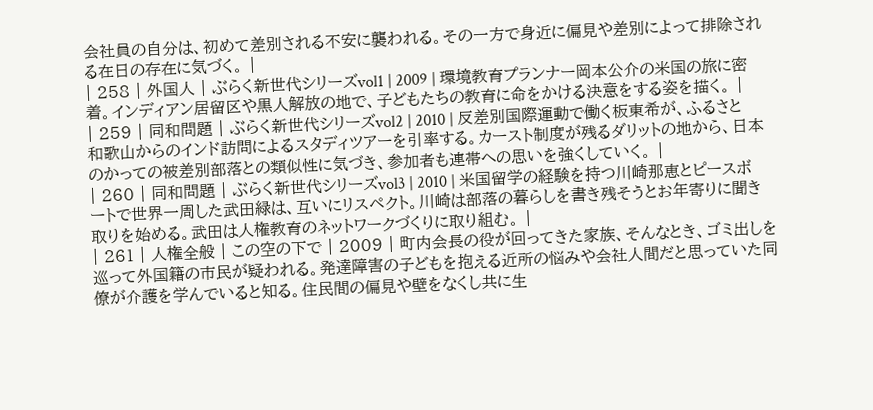会社員の自分は、初めて差別される不安に襲われる。その一方で身近に偏見や差別によって排除される在日の存在に気づく。 |
| 258 | 外国人 | ぶらく新世代シリーズvol1 | 2009 | 環境教育プランナー岡本公介の米国の旅に密着。インディアン居留区や黒人解放の地で、子どもたちの教育に命をかける決意をする姿を描く。 |
| 259 | 同和問題 | ぶらく新世代シリーズvol2 | 2010 | 反差別国際運動で働く板東希が、ふるさと和歌山からのインド訪問によるスタディツアーを引率する。カースト制度が残るダリットの地から、日本のかっての被差別部落との類似性に気づき、参加者も連帯への思いを強くしていく。 |
| 260 | 同和問題 | ぶらく新世代シリーズvol3 | 2010 | 米国留学の経験を持つ川崎那恵とピースボートで世界一周した武田緑は、互いにリスペクト。川崎は部落の暮らしを書き残そうとお年寄りに聞き取りを始める。武田は人権教育のネットワークづくりに取り組む。 |
| 261 | 人権全般 | この空の下で | 2009 | 町内会長の役が回ってきた家族、そんなとき、ゴミ出しを巡って外国籍の市民が疑われる。発達障害の子どもを抱える近所の悩みや会社人間だと思っていた同僚が介護を学んでいると知る。住民間の偏見や壁をなくし共に生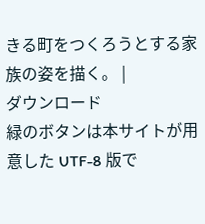きる町をつくろうとする家族の姿を描く。 |
ダウンロード
緑のボタンは本サイトが用意した UTF-8 版で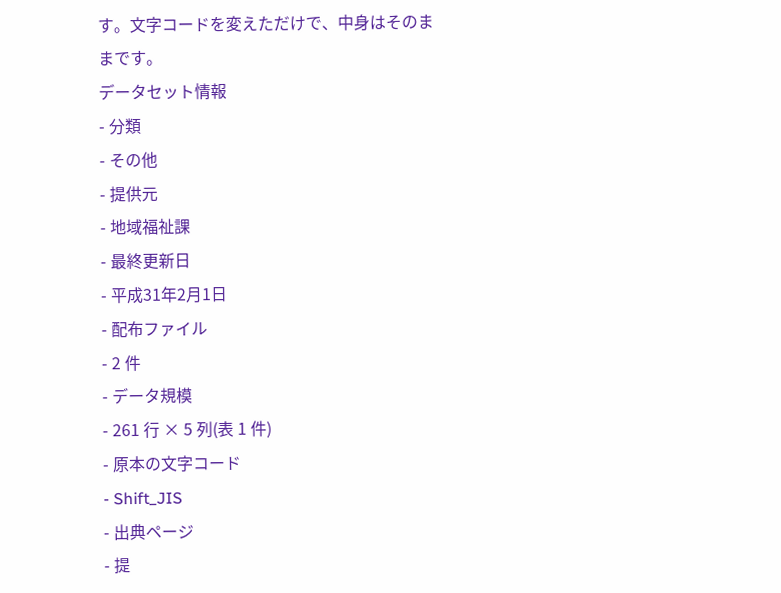す。文字コードを変えただけで、中身はそのままです。
データセット情報
- 分類
- その他
- 提供元
- 地域福祉課
- 最終更新日
- 平成31年2月1日
- 配布ファイル
- 2 件
- データ規模
- 261 行 × 5 列(表 1 件)
- 原本の文字コード
- Shift_JIS
- 出典ページ
- 提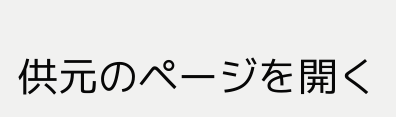供元のページを開く